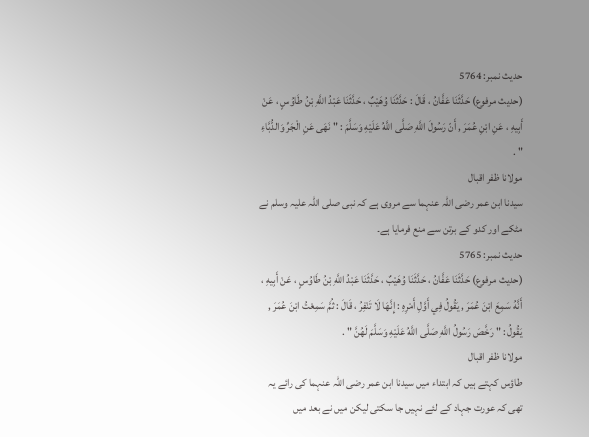حدیث نمبر: 5764
(حديث مرفوع) حَدَّثَنَا عَفَّانُ ، قَالَ : حَدَّثَنَا وُهَيْبٌ ، حَدَّثَنَا عَبْدُ اللَّهِ بْنُ طَاوُسٍ ، عَنْ أَبِيهِ ، عَنِ ابْنِ عُمَرَ , أَنّ رَسُولَ اللَّهِ صَلَّى اللَّهُ عَلَيْهِ وَسَلَّمَ : " نَهَى عَنِ الْجَرِّ وَالدُّبَّاءِ " .
مولانا ظفر اقبال
سیدنا ابن عمر رضی اللہ عنہما سے مروی ہے کہ نبی صلی اللہ علیہ وسلم نے مٹکے اور کدو کے برتن سے منع فرمایا ہے۔
حدیث نمبر: 5765
(حديث مرفوع) حَدَّثَنَا عَفَّانُ ، حَدَّثَنَا وُهَيْبٌ ، حَدَّثَنَا عَبْدُ اللَّهِ بْنُ طَاوُسٍ ، عَنْ أَبِيهِ ، أَنَّهُ سَمِعَ ابْنَ عُمَرَ , يَقُولُ فِي أَوَّلِ أَمْرِهِ : إِنَّهَا لَا تَنْفِرُ ، قَالَ : ثُمَّ سَمِعْتُ ابْنَ عُمَرَ , يَقُولُ : " رَخَّصَ رَسُولُ اللَّهِ صَلَّى اللَّهُ عَلَيْهِ وَسَلَّمَ لَهُنَّ " .
مولانا ظفر اقبال
طاؤس کہتے ہیں کہ ابتداء میں سیدنا ابن عمر رضی اللہ عنہما کی رائے یہ تھی کہ عورت جہاد کے لئے نہیں جا سکتی لیکن میں نے بعد میں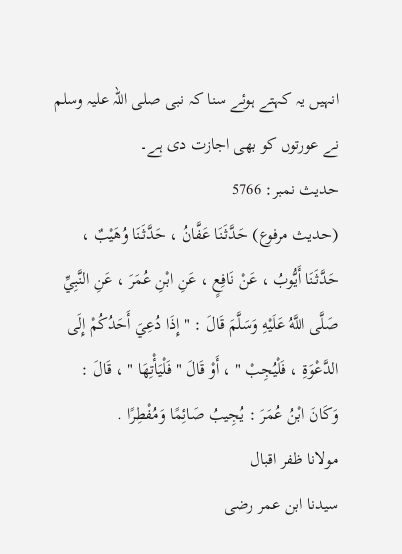انہیں یہ کہتے ہوئے سنا کہ نبی صلی اللہ علیہ وسلم نے عورتوں کو بھی اجازت دی ہے۔
حدیث نمبر: 5766
(حديث مرفوع) حَدَّثَنَا عَفَّانُ ، حَدَّثَنَا وُهَيْبٌ ، حَدَّثَنَا أَيُّوبُ ، عَنْ نَافِعٍ ، عَنِ ابْنِ عُمَرَ ، عَنِ النَّبِيِّ صَلَّى اللَّهُ عَلَيْهِ وَسَلَّمَ قَالَ : " إِذَا دُعِيَ أَحَدُكُمْ إِلَى الدَّعْوَةِ ، فَلْيُجِبْ " ، أَوْ قَالَ " فَلْيَأْتِهَا " ، قَالَ : وَكَانَ ابْنُ عُمَرَ : يُجِيبُ صَائِمًا وَمُفْطِرًا .
مولانا ظفر اقبال
سیدنا ابن عمر رضی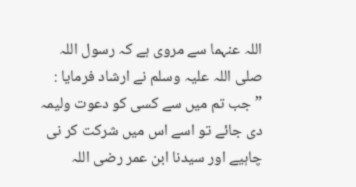اللہ عنہما سے مروی ہے کہ رسول اللہ صلی اللہ علیہ وسلم نے ارشاد فرمایا : ”جب تم میں سے کسی کو دعوت ولیمہ دی جائے تو اسے اس میں شرکت کر نی چاہیے اور سیدنا ابن عمر رضی اللہ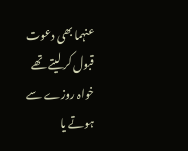عنہما بھی دعوت قبول کر لیتے تھے خواہ روزے سے ہوتے یا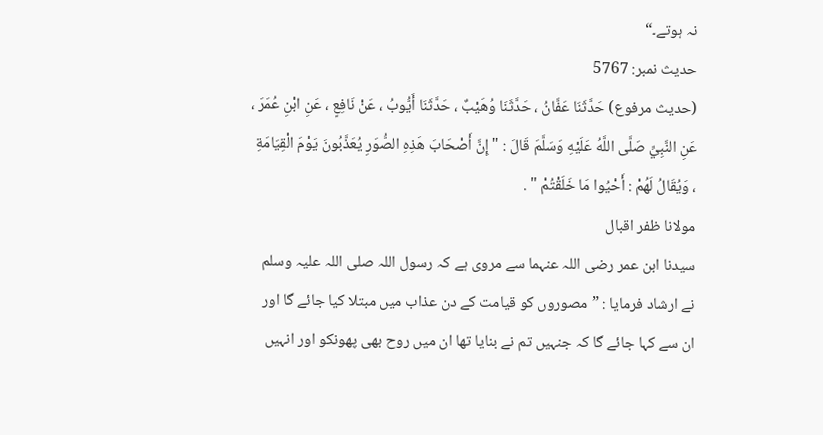نہ ہوتے۔“
حدیث نمبر: 5767
(حديث مرفوع) حَدَّثَنَا عَفَّانُ ، حَدَّثَنَا وُهَيْبٌ ، حَدَّثَنَا أَيُّوبُ ، عَنْ نَافِعٍ ، عَنِ ابْنِ عُمَرَ ، عَنِ النَّبِيِّ صَلَّى اللَّهُ عَلَيْهِ وَسَلَّمَ قَالَ : " إِنَّ أَصْحَابَ هَذِهِ الصُّوَرِ يُعَذَّبُونَ يَوْمَ الْقِيَامَةِ ، وَيُقَالُ لَهُمْ : أَحْيُوا مَا خَلَقْتُمْ " .
مولانا ظفر اقبال
سیدنا ابن عمر رضی اللہ عنہما سے مروی ہے کہ رسول اللہ صلی اللہ علیہ وسلم نے ارشاد فرمایا : ”مصوروں کو قیامت کے دن عذاب میں مبتلا کیا جائے گا اور ان سے کہا جائے گا کہ جنہیں تم نے بنایا تھا ان میں روح بھی پھونکو اور انہیں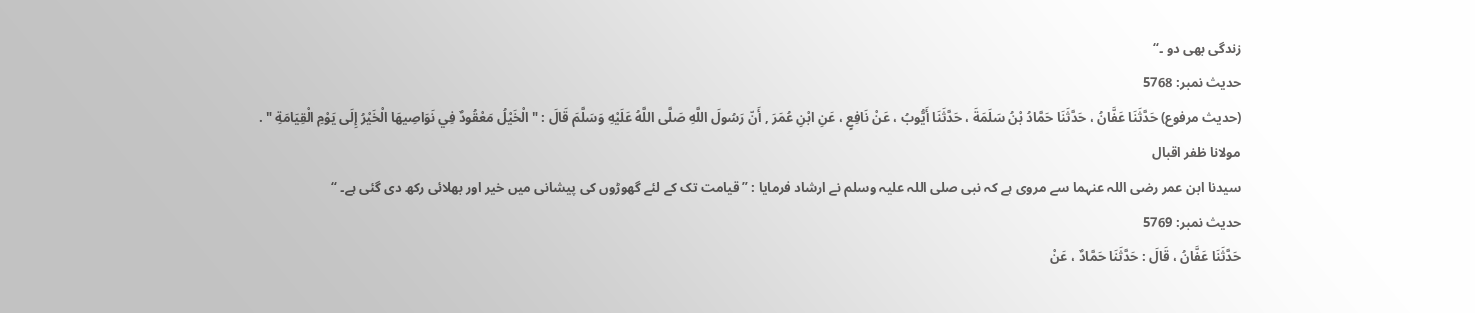زندگی بھی دو ۔“
حدیث نمبر: 5768
(حديث مرفوع) حَدَّثَنَا عَفَّانُ ، حَدَّثَنَا حَمَّادُ بْنُ سَلَمَةَ ، حَدَّثَنَا أَيُّوبُ ، عَنْ نَافِعٍ ، عَنِ ابْنِ عُمَرَ , أَنّ رَسُولَ اللَّهِ صَلَّى اللَّهُ عَلَيْهِ وَسَلَّمَ قَالَ : " الْخَيْلُ مَعْقُودٌ فِي نَوَاصِيهَا الْخَيْرُ إِلَى يَوْمِ الْقِيَامَةِ " .
مولانا ظفر اقبال
سیدنا ابن عمر رضی اللہ عنہما سے مروی ہے کہ نبی صلی اللہ علیہ وسلم نے ارشاد فرمایا : ”قیامت تک کے لئے گھوڑوں کی پیشانی میں خیر اور بھلائی رکھ دی گئی ہے۔ “
حدیث نمبر: 5769
حَدَّثَنَا عَفَّانُ ، قَالَ : حَدَّثَنَا حَمَّادٌ ، عَنْ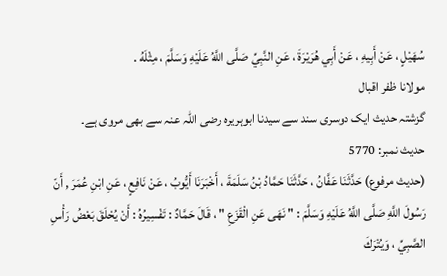سُهَيْلٍ ، عَنْ أَبِيهِ ، عَنْ أَبِي هُرَيْرَةَ ، عَنِ النَّبِيِّ صَلَّى اللَّهُ عَلَيْهِ وَسَلَّمَ ، مِثْلَهُ .
مولانا ظفر اقبال
گزشتہ حدیث ایک دوسری سند سے سیدنا ابوہریرہ رضی اللہ عنہ سے بھی مروی ہے۔
حدیث نمبر: 5770
(حديث مرفوع) حَدَّثَنَا عَفَّانُ ، حَدَّثَنَا حَمَّادُ بْنُ سَلَمَةَ ، أَخْبَرَنَا أَيُّوبُ ، عَنْ نَافِعٍ ، عَنِ ابْنِ عُمَرَ , أَنّ رَسُولَ اللَّهِ صَلَّى اللَّهُ عَلَيْهِ وَسَلَّمَ : " نَهَى عَنِ الْقَزَعِ " ، قَالَ حَمَّادٌ : تَفْسِيرُهُ : أَنْ يُحْلَقَ بَعْضُ رَأْسِ الصَّبِيِّ ، وَيُتْرَكَ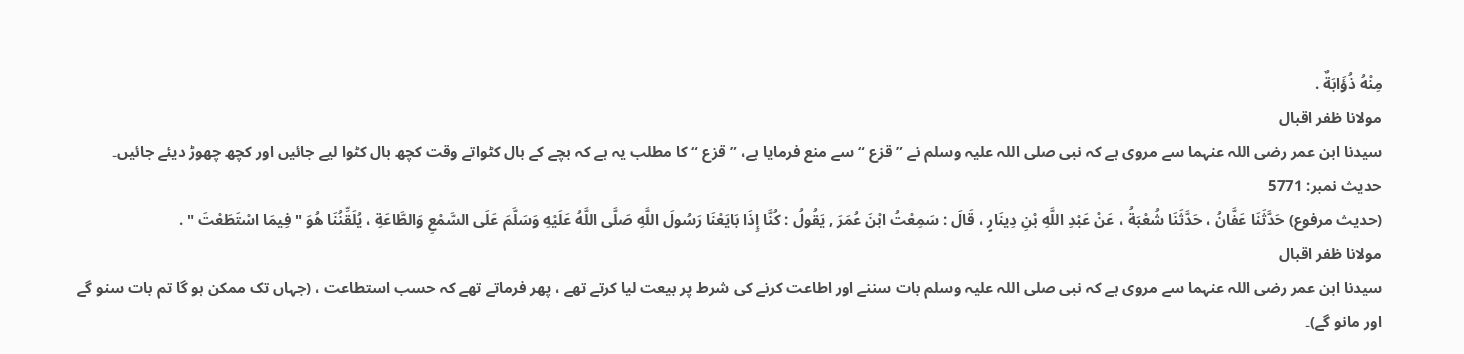مِنْهُ ذُؤَابَةٌ .
مولانا ظفر اقبال
سیدنا ابن عمر رضی اللہ عنہما سے مروی ہے کہ نبی صلی اللہ علیہ وسلم نے ”قزع “سے منع فرمایا ہے، ”قزع “ کا مطلب یہ ہے کہ بچے کے بال کٹواتے وقت کچھ بال کٹوا لیے جائیں اور کچھ چھوڑ دیئے جائیں۔
حدیث نمبر: 5771
(حديث مرفوع) حَدَّثَنَا عَفَّانُ ، حَدَّثَنَا شُعْبَةُ ، عَنْ عَبْدِ اللَّهِ بْنِ دِينَارٍ ، قَالَ : سَمِعْتُ ابْنَ عُمَرَ , يَقُولُ : كُنَّا إِذَا بَايَعْنَا رَسُولَ اللَّهِ صَلَّى اللَّهُ عَلَيْهِ وَسَلَّمَ عَلَى السَّمْعِ وَالطَّاعَةِ ، يُلَقِّنُنَا هُوَ " فِيمَا اسْتَطَعْتَ " .
مولانا ظفر اقبال
سیدنا ابن عمر رضی اللہ عنہما سے مروی ہے کہ نبی صلی اللہ علیہ وسلم بات سننے اور اطاعت کرنے کی شرط پر بیعت لیا کرتے تھے ، پھر فرماتے تھے کہ حسب استطاعت ، (جہاں تک ممکن ہو گا تم بات سنو گے اور مانو گے)۔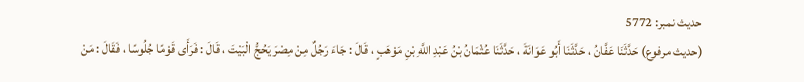حدیث نمبر: 5772
(حديث مرفوع) حَدَّثَنَا عَفَّانُ ، حَدَّثَنَا أَبُو عَوَانَةَ ، حَدَّثَنَا عُثْمَانُ بْنُ عَبْدِ اللَّهِ بْنِ مَوْهَبٍ ، قَالَ : جَاءَ رَجُلٌ مِنْ مِصْرَ يَحُجُّ الْبَيْتَ ، قَالَ : فَرَأَى قَوْمًا جُلُوسًا ، فَقَالَ : مَنْ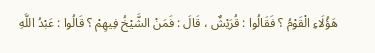هَؤُلَاءِ الْقَوْمُ ؟ فَقَالُوا : قُرَيْشٌ ، قَالَ : فَمَنْ الشَّيْخُ فِيهِمْ ؟ قَالُوا : عَبْدُ اللَّهِ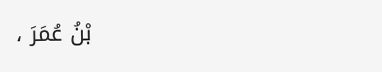بْنُ عُمَرَ ،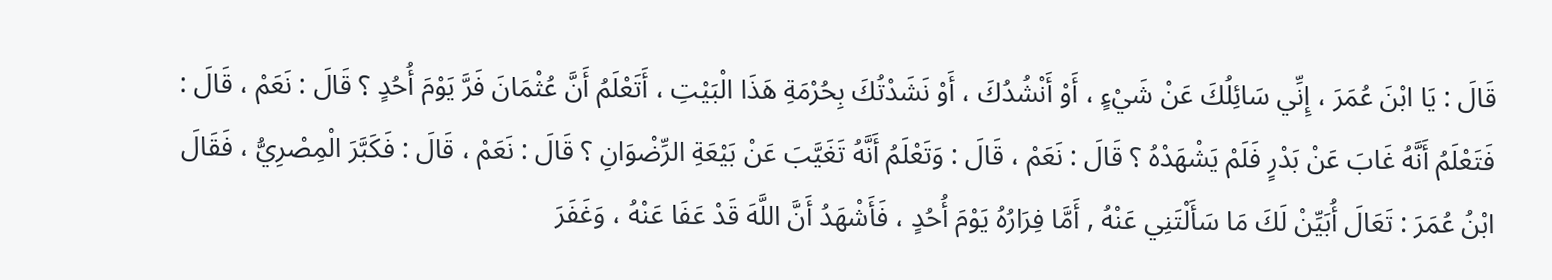قَالَ : يَا ابْنَ عُمَرَ ، إِنِّي سَائِلُكَ عَنْ شَيْءٍ ، أَوْ أَنْشُدُكَ ، أَوْ نَشَدْتُكَ بِحُرْمَةِ هَذَا الْبَيْتِ ، أَتَعْلَمُ أَنَّ عُثْمَانَ فَرَّ يَوْمَ أُحُدٍ ؟ قَالَ : نَعَمْ ، قَالَ : فَتَعْلَمُ أَنَّهُ غَابَ عَنْ بَدْرٍ فَلَمْ يَشْهَدْهُ ؟ قَالَ : نَعَمْ ، قَالَ : وَتَعْلَمُ أَنَّهُ تَغَيَّبَ عَنْ بَيْعَةِ الرِّضْوَانِ ؟ قَالَ : نَعَمْ ، قَالَ : فَكَبَّرَ الْمِصْرِيُّ ، فَقَالَ ابْنُ عُمَرَ : تَعَالَ أُبَيِّنْ لَكَ مَا سَأَلْتَنِي عَنْهُ , أَمَّا فِرَارُهُ يَوْمَ أُحُدٍ ، فَأَشْهَدُ أَنَّ اللَّهَ قَدْ عَفَا عَنْهُ ، وَغَفَرَ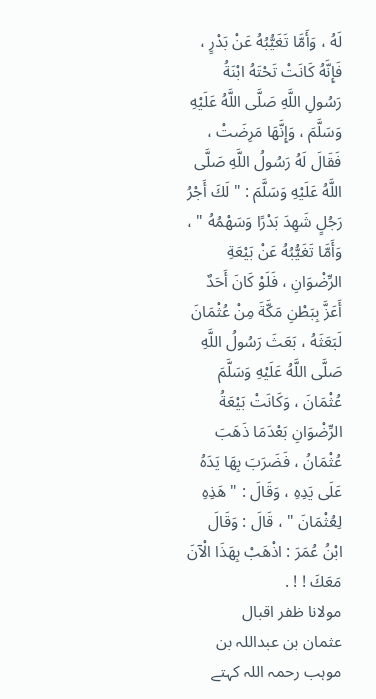لَهُ ، وَأَمَّا تَغَيُّبُهُ عَنْ بَدْرٍ ، فَإِنَّهُ كَانَتْ تَحْتَهُ ابْنَةُ رَسُولِ اللَّهِ صَلَّى اللَّهُ عَلَيْهِ وَسَلَّمَ ، وَإِنَّهَا مَرِضَتْ ، فَقَالَ لَهُ رَسُولُ اللَّهِ صَلَّى اللَّهُ عَلَيْهِ وَسَلَّمَ : " لَكَ أَجْرُ رَجُلٍ شَهِدَ بَدْرًا وَسَهْمُهُ " ، وَأَمَّا تَغَيُّبُهُ عَنْ بَيْعَةِ الرِّضْوَانِ ، فَلَوْ كَانَ أَحَدٌ أَعَزَّ بِبَطْنِ مَكَّةَ مِنْ عُثْمَانَ لَبَعَثَهُ ، بَعَثَ رَسُولُ اللَّهِ صَلَّى اللَّهُ عَلَيْهِ وَسَلَّمَ عُثْمَانَ ، وَكَانَتْ بَيْعَةُ الرِّضْوَانِ بَعْدَمَا ذَهَبَ عُثْمَانُ ، فَضَرَبَ بِهَا يَدَهُ عَلَى يَدِهِ ، وَقَالَ : " هَذِهِ لِعُثْمَانَ " ، قَالَ : وَقَالَ ابْنُ عُمَرَ : اذْهَبْ بِهَذَا الْآنَ مَعَكَ ! ! .
مولانا ظفر اقبال
عثمان بن عبداللہ بن موہب رحمہ اللہ کہتے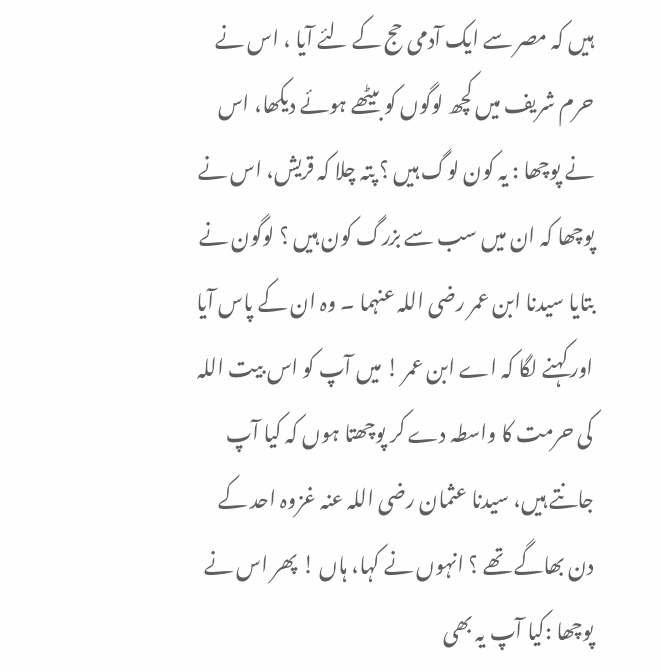ہیں کہ مصر سے ایک آدمی حج کے لئے آیا ، اس نے حرم شریف میں کچھ لوگوں کو بیٹھے ہوئے دیکھا، اس نے پوچھا : یہ کون لوگ ہیں ؟ پتہ چلا کہ قریش، اس نے پوچھا کہ ان میں سب سے بزرگ کون ہیں ؟ لوگون نے بتایا سیدنا ابن عمر رضی اللہ عنہما ۔ وہ ان کے پاس آیا اور کہنے لگا کہ اے ابن عمر ! میں آپ کو اس بیت اللہ کی حرمت کا واسطہ دے کر پوچھتا ہوں کہ کیا آپ جانتے ہیں، سیدنا عثمان رضی اللہ عنہ غزوہ احد کے دن بھاگے تھے ؟ انہوں نے کہا، ہاں ! پھر اس نے پوچھا :کیا آپ یہ بھی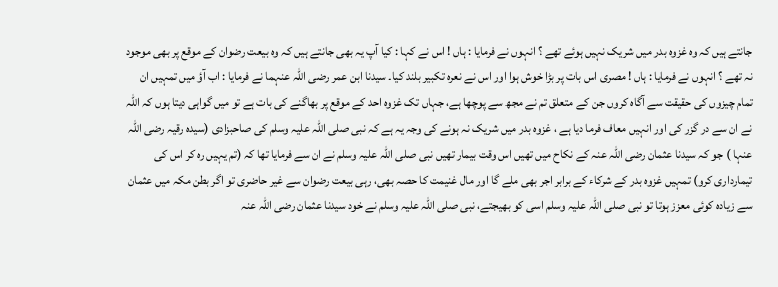جانتے ہیں کہ وہ غزوہ بدر میں شریک نہیں ہوئے تھے ؟ انہوں نے فرمایا : ہاں ! اس نے کہا : کیا آپ یہ بھی جانتے ہیں کہ وہ بیعت رضوان کے موقع پر بھی موجود نہ تھے ؟ انہوں نے فرمایا : ہاں ! مصری اس بات پر بڑا خوش ہوا اور اس نے نعرہ تکبیر بلند کیا۔ سیدنا ابن عمر رضی اللہ عنہما نے فرمایا : اب آؤ میں تمہیں ان تمام چیزوں کی حقیقت سے آگاہ کروں جن کے متعلق تم نے مجھ سے پوچھا ہے، جہاں تک غزوہ احد کے موقع پر بھاگنے کی بات ہے تو میں گواہی دیتا ہوں کہ اللہ نے ان سے در گزر کی اور انہیں معاف فرما دیا ہے ، غزوہ بدر میں شریک نہ ہونے کی وجہ یہ ہے کہ نبی صلی اللہ علیہ وسلم کی صاحبزادی (سیدہ رقیہ رضی اللہ عنہا ) جو کہ سیدنا عثمان رضی اللہ عنہ کے نکاح میں تھیں اس وقت بیمار تھیں نبی صلی اللہ علیہ وسلم نے ان سے فرمایا تھا کہ (تم یہیں رہ کر اس کی تیمارداری کرو) تمہیں غزوہ بدر کے شرکاء کے برابر اجر بھی ملے گا اور مال غنیمت کا حصہ بھی، رہی بیعت رضوان سے غیر حاضری تو اگر بطن مکہ میں عثمان سے زیادہ کوئی معزز ہوتا تو نبی صلی اللہ علیہ وسلم اسی کو بھیجتے، نبی صلی اللہ علیہ وسلم نے خود سیدنا عثمان رضی اللہ عنہ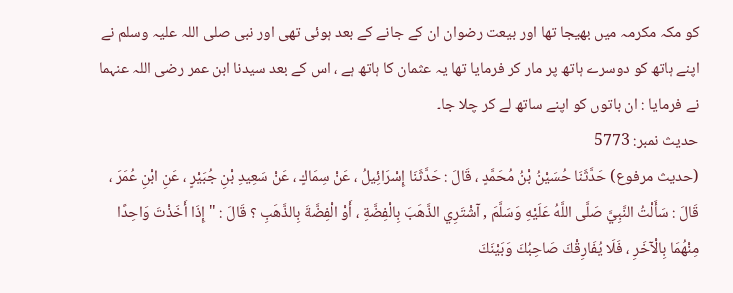کو مکہ مکرمہ میں بھیجا تھا اور بیعت رضوان ان کے جانے کے بعد ہوئی تھی اور نبی صلی اللہ علیہ وسلم نے اپنے ہاتھ کو دوسرے ہاتھ پر مار کر فرمایا تھا یہ عثمان کا ہاتھ ہے ، اس کے بعد سیدنا ابن عمر رضی اللہ عنہما نے فرمایا : ان باتوں کو اپنے ساتھ لے کر چلا جا۔
حدیث نمبر: 5773
(حديث مرفوع) حَدَّثَنَا حُسَيْنُ بْنُ مُحَمَّدٍ ، قَالَ : حَدَّثَنَا إِسْرَائِيلُ ، عَنْ سِمَاكٍ ، عَنْ سَعِيدِ بْنِ جُبَيْرٍ ، عَنِ ابْنِ عُمَرَ ، قَالَ : سَأَلْتُ النَّبِيَّ صَلَّى اللَّهُ عَلَيْهِ وَسَلَّمَ , آشْتَرِي الذَّهَبَ بِالْفِضَّةِ ، أَوْ الْفِضَّةَ بِالذَّهَبِ ؟ قَالَ : " إِذَا أَخَذْتَ وَاحِدًا مِنْهُمَا بِالْآخَرِ ، فَلَا يُفَارِقْكَ صَاحِبُكَ وَبَيْنَكَ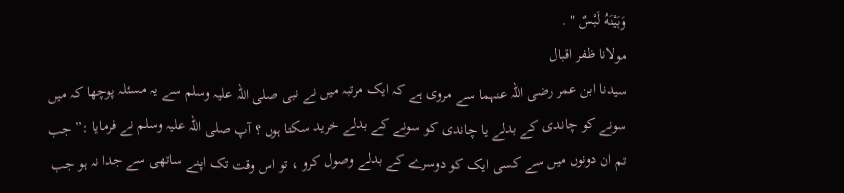وَبَيْنَهُ لَبْسٌ " .
مولانا ظفر اقبال
سیدنا ابن عمر رضی اللہ عنہما سے مروی ہے کہ ایک مرتبہ میں نے نبی صلی اللہ علیہ وسلم سے یہ مسئلہ پوچھا کہ میں سونے کو چاندی کے بدلے یا چاندی کو سونے کے بدلے خرید سکتا ہوں ؟ آپ صلی اللہ علیہ وسلم نے فرمایا :” جب تم ان دونوں میں سے کسی ایک کو دوسرے کے بدلے وصول کرو ، تو اس وقت تک اپنے ساتھی سے جدا نہ ہو جب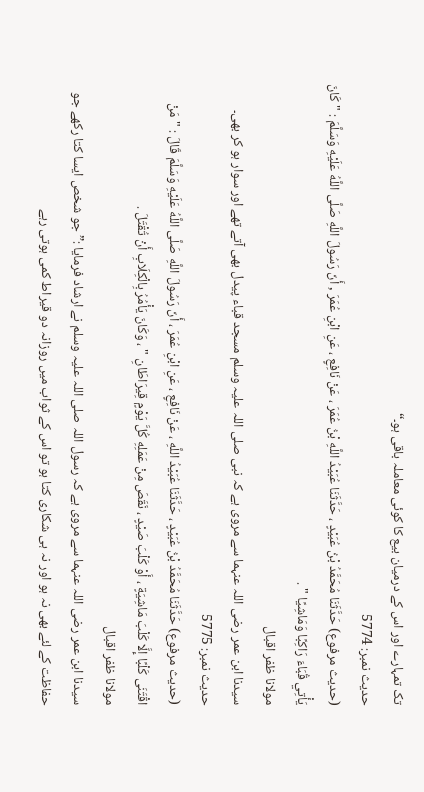تک تمہارے اور اس کے درمیان بیع کا کوئی معاملہ باقی ہو۔“
حدیث نمبر: 5774
(حديث مرفوع) حَدَّثَنَا مُحَمَّدُ بْنُ عُبَيْدٍ ، حَدَّثَنَا عُبَيْدُ اللَّهِ بْنُ عُمَرَ ، عَنْ نَافِعٍ ، عَنِ ابْنِ عُمَرَ , أَنّ رَسُولَ اللَّهِ صَلَّى اللَّهُ عَلَيْهِ وَسَلَّمَ : " كَانَ يَأْتِي قُبَاءَ رَاكِبًا وَمَاشِيًا " .
مولانا ظفر اقبال
سیدنا ابن عمر رضی اللہ عنہما سے مروی ہے کہ نبی صلی اللہ علیہ وسلم مسجد قباء پیدل بھی آتے تھے اور سوار ہو کر بھی۔
حدیث نمبر: 5775
(حديث مرفوع) حَدَّثَنَا مُحَمَّدُ بْنُ عُبَيْدٍ ، حَدَّثَنَا عُبَيْدُ اللَّهِ ، عَنْ نَافِعٍ ، عَنِ ابْنِ عُمَرَ ، أَنّ رَسُولَ اللَّهِ صَلَّى اللَّهُ عَلَيْهِ وَسَلَّمَ قَالَ : " مَنْ اقْتَنَى كَلْبًا إِلَّا كَلْبَ مَاشِيَةٍ ، أَوْ كَلْبَ صَيْدٍ ، نَقَصَ مِنْ عَمَلِهِ كُلَّ يَوْمٍ قِيرَاطَانِ " ، وَكَانَ يَأْمُرُ بِالْكِلَابِ أَنْ تُقْتَلَ .
مولانا ظفر اقبال
سیدنا ابن عمر رضی اللہ عنہما سے مروی ہے کہ رسول اللہ صلی اللہ علیہ وسلم نے ارشاد فرمایا :” جو شخص ایسا کتا رکھے جو حفاظت کے لئے بھی نہ ہو اور نہ ہی شکاری کتا ہو تو اس کے ثواب میں روزانہ دو قیراط کمی ہوتی رہے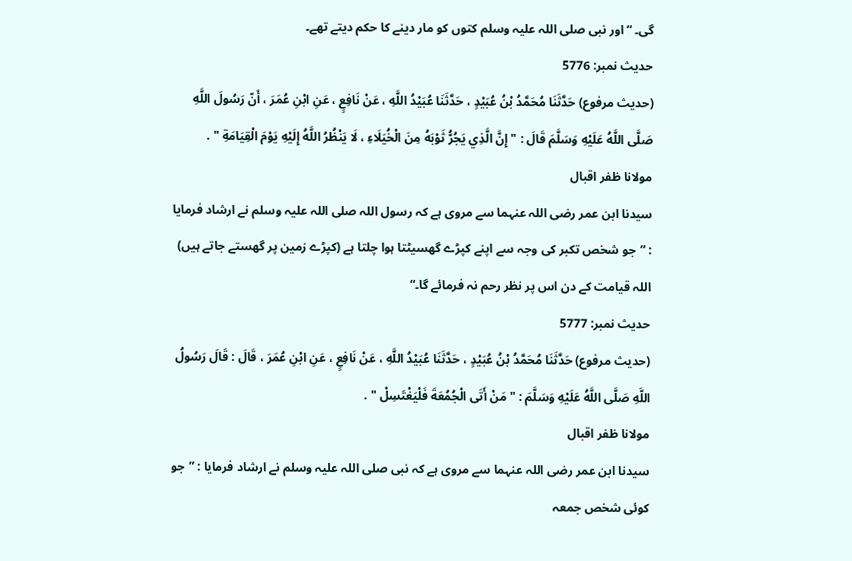گی۔ “ اور نبی صلی اللہ علیہ وسلم کتوں کو مار دینے کا حکم دیتے تھے۔
حدیث نمبر: 5776
(حديث مرفوع) حَدَّثَنَا مُحَمَّدُ بْنُ عُبَيْدٍ ، حَدَّثَنَا عُبَيْدُ اللَّهِ ، عَنْ نَافِعٍ ، عَنِ ابْنِ عُمَرَ ، أَنّ رَسُولَ اللَّهِ صَلَّى اللَّهُ عَلَيْهِ وَسَلَّمَ قَالَ : " إِنَّ الَّذِي يَجُرُّ ثَوْبَهُ مِنَ الْخُيَلَاءِ ، لَا يَنْظُرُ اللَّهُ إِلَيْهِ يَوْمَ الْقِيَامَةِ " .
مولانا ظفر اقبال
سیدنا ابن عمر رضی اللہ عنہما سے مروی ہے کہ رسول اللہ صلی اللہ علیہ وسلم نے ارشاد فرمایا : ”جو شخص تکبر کی وجہ سے اپنے کپڑے گھسیٹتا ہوا چلتا ہے (کپڑے زمین پر گھستے جاتے ہیں) اللہ قیامت کے دن اس پر نظر رحم نہ فرمائے گا۔“
حدیث نمبر: 5777
(حديث مرفوع) حَدَّثَنَا مُحَمَّدُ بْنُ عُبَيْدٍ ، حَدَّثَنَا عُبَيْدُ اللَّهِ ، عَنْ نَافِعٍ ، عَنِ ابْنِ عُمَرَ ، قَالَ : قَالَ رَسُولُ اللَّهِ صَلَّى اللَّهُ عَلَيْهِ وَسَلَّمَ : " مَنْ أَتَى الْجُمُعَةَ فَلْيَغْتَسِلْ " .
مولانا ظفر اقبال
سیدنا ابن عمر رضی اللہ عنہما سے مروی ہے کہ نبی صلی اللہ علیہ وسلم نے ارشاد فرمایا : ”جو کوئی شخص جمعہ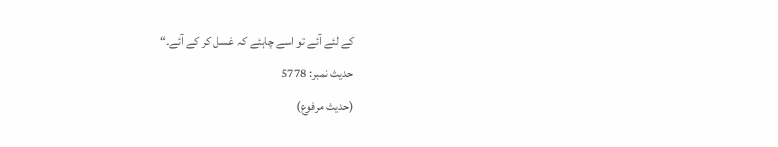کے لئے آئے تو اسے چاہئے کہ غسل کر کے آئے۔“
حدیث نمبر: 5778
(حديث مرفوع)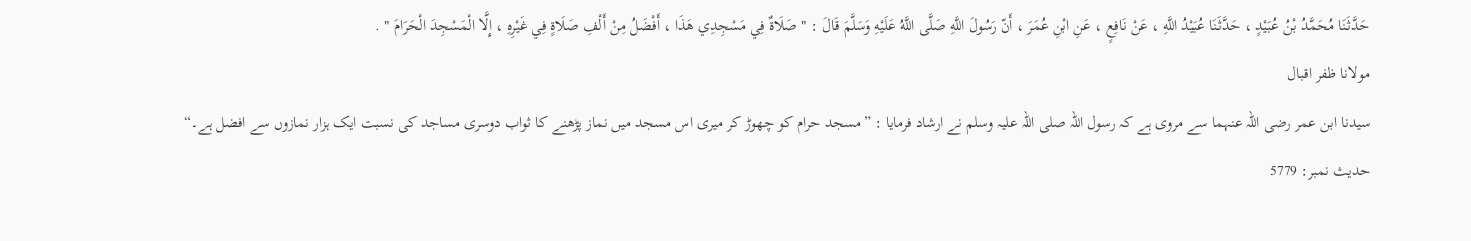حَدَّثَنَا مُحَمَّدُ بْنُ عُبَيْدٍ ، حَدَّثَنَا عُبَيْدُ اللَّهِ ، عَنْ نَافِعٍ ، عَنِ ابْنِ عُمَرَ ، أَنّ رَسُولَ اللَّهِ صَلَّى اللَّهُ عَلَيْهِ وَسَلَّمَ قَالَ : " صَلَاةٌ فِي مَسْجِدِي هَذَا ، أَفْضَلُ مِنْ أَلْفِ صَلَاةٍ فِي غَيْرِهِ ، إِلَّا الْمَسْجِدَ الْحَرَامَ " .
مولانا ظفر اقبال
سیدنا ابن عمر رضی اللہ عنہما سے مروی ہے کہ رسول اللہ صلی اللہ علیہ وسلم نے ارشاد فرمایا : ”مسجد حرام کو چھوڑ کر میری اس مسجد میں نماز پڑھنے کا ثواب دوسری مساجد کی نسبت ایک ہزار نمازوں سے افضل ہے۔“
حدیث نمبر: 5779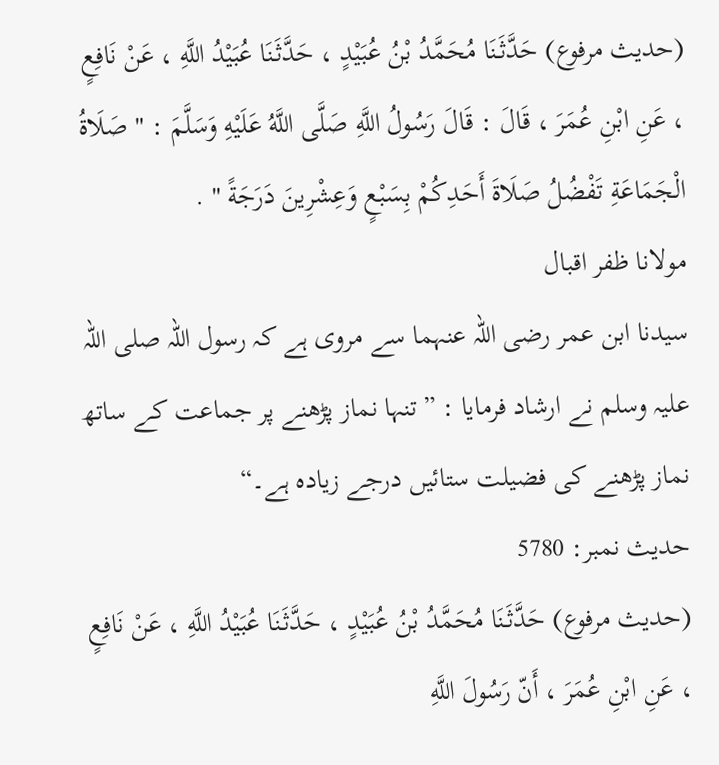(حديث مرفوع) حَدَّثَنَا مُحَمَّدُ بْنُ عُبَيْدٍ ، حَدَّثَنَا عُبَيْدُ اللَّهِ ، عَنْ نَافِعٍ ، عَنِ ابْنِ عُمَرَ ، قَالَ : قَالَ رَسُولُ اللَّهِ صَلَّى اللَّهُ عَلَيْهِ وَسَلَّمَ : " صَلَاةُ الْجَمَاعَةِ تَفْضُلُ صَلَاةَ أَحَدِكُمْ بِسَبْعٍ وَعِشْرِينَ دَرَجَةً " .
مولانا ظفر اقبال
سیدنا ابن عمر رضی اللہ عنہما سے مروی ہے کہ رسول اللہ صلی اللہ علیہ وسلم نے ارشاد فرمایا : ”تنہا نماز پڑھنے پر جماعت کے ساتھ نماز پڑھنے کی فضیلت ستائیں درجے زیادہ ہے۔“
حدیث نمبر: 5780
(حديث مرفوع) حَدَّثَنَا مُحَمَّدُ بْنُ عُبَيْدٍ ، حَدَّثَنَا عُبَيْدُ اللَّهِ ، عَنْ نَافِعٍ ، عَنِ ابْنِ عُمَرَ ، أَنّ رَسُولَ اللَّهِ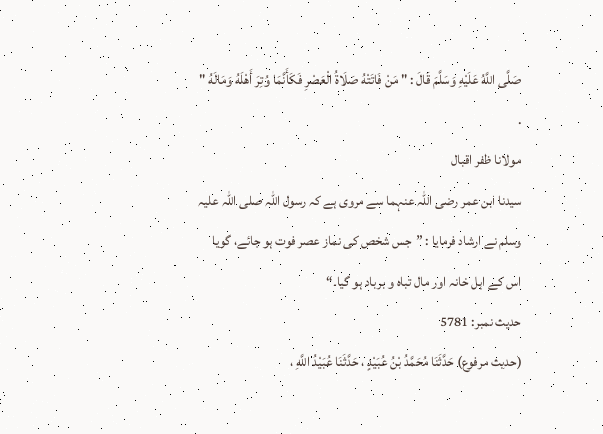صَلَّى اللَّهُ عَلَيْهِ وَسَلَّمَ قَالَ : " مَنْ فَاتَتْهُ صَلَاةُ الْعَصْرِ فَكَأَنَّمَا وُتِرَ أَهْلَهُ وَمَالَهُ " .
مولانا ظفر اقبال
سیدنا ابن عمر رضی اللہ عنہما سے مروی ہے کہ رسول اللہ صلی اللہ علیہ وسلم نے ارشاد فرمایا : ”جس شخص کی نماز عصر فوت ہو جائے، گویا اس کے اہل خانہ اور مال تباہ و برباد ہو گیا۔“
حدیث نمبر: 5781
(حديث مرفوع) حَدَّثَنَا مُحَمَّدُ بْنُ عُبَيْدٍ ، حَدَّثَنَا عُبَيْدُ اللَّهِ ،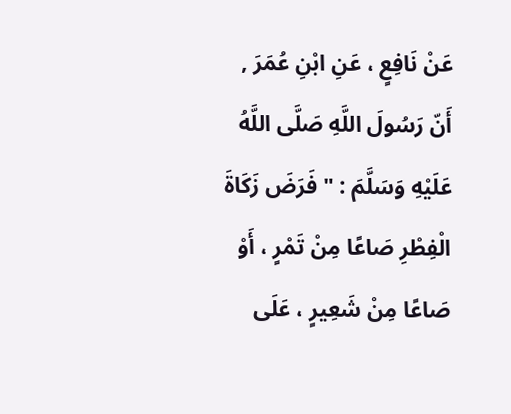عَنْ نَافِعٍ ، عَنِ ابْنِ عُمَرَ , أَنّ رَسُولَ اللَّهِ صَلَّى اللَّهُ عَلَيْهِ وَسَلَّمَ : " فَرَضَ زَكَاةَ الْفِطْرِ صَاعًا مِنْ تَمْرٍ ، أَوْ صَاعًا مِنْ شَعِيرٍ ، عَلَى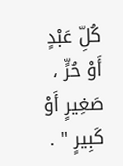كُلِّ عَبْدٍ أَوْ حُرٍّ ، صَغِيرٍ أَوْ كَبِيرٍ " .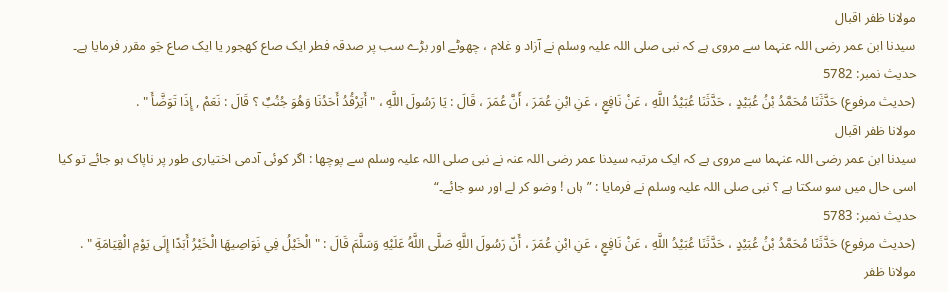مولانا ظفر اقبال
سیدنا ابن عمر رضی اللہ عنہما سے مروی ہے کہ نبی صلی اللہ علیہ وسلم نے آزاد و غلام ، چھوٹے اور بڑے سب پر صدقہ فطر ایک صاع کھجور یا ایک صاع جَو مقرر فرمایا ہے۔
حدیث نمبر: 5782
(حديث مرفوع) حَدَّثَنَا مُحَمَّدُ بْنُ عُبَيْدٍ ، حَدَّثَنَا عُبَيْدُ اللَّهِ ، عَنْ نَافِعٍ ، عَنِ ابْنِ عُمَرَ ، أَنَّ عُمَرَ ، قَالَ : يَا رَسُولَ اللَّهِ ، " أَيَرْقُدُ أَحَدُنَا وَهُوَ جُنُبٌ ؟ قَالَ : نَعَمْ , إِذَا تَوَضَّأَ " .
مولانا ظفر اقبال
سیدنا ابن عمر رضی اللہ عنہما سے مروی ہے کہ ایک مرتبہ سیدنا عمر رضی اللہ عنہ نے نبی صلی اللہ علیہ وسلم سے پوچھا : اگر کوئی آدمی اختیاری طور پر ناپاک ہو جائے تو کیا اسی حال میں سو سکتا ہے ؟ نبی صلی اللہ علیہ وسلم نے فرمایا : ”ہاں ! وضو کر لے اور سو جائے۔“
حدیث نمبر: 5783
(حديث مرفوع) حَدَّثَنَا مُحَمَّدُ بْنُ عُبَيْدٍ ، حَدَّثَنَا عُبَيْدُ اللَّهِ ، عَنْ نَافِعٍ ، عَنِ ابْنِ عُمَرَ ، أَنّ رَسُولَ اللَّهِ صَلَّى اللَّهُ عَلَيْهِ وَسَلَّمَ قَالَ : " الْخَيْلُ فِي نَوَاصِيهَا الْخَيْرُ أَبَدًا إِلَى يَوْمِ الْقِيَامَةِ " .
مولانا ظفر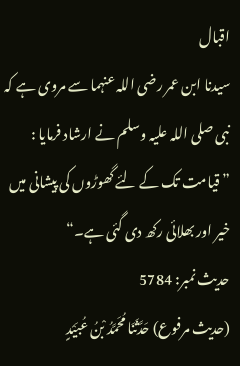اقبال
سیدنا ابن عمر رضی اللہ عنہما سے مروی ہے کہ نبی صلی اللہ علیہ وسلم نے ارشاد فرمایا : ”قیامت تک کے لئے گھوڑوں کی پیشانی میں خیر اور بھلائی رکھ دی گئی ہے۔“
حدیث نمبر: 5784
(حديث مرفوع) حَدَّثَنَا مُحَمَّدُ بْنُ عُبَيْدٍ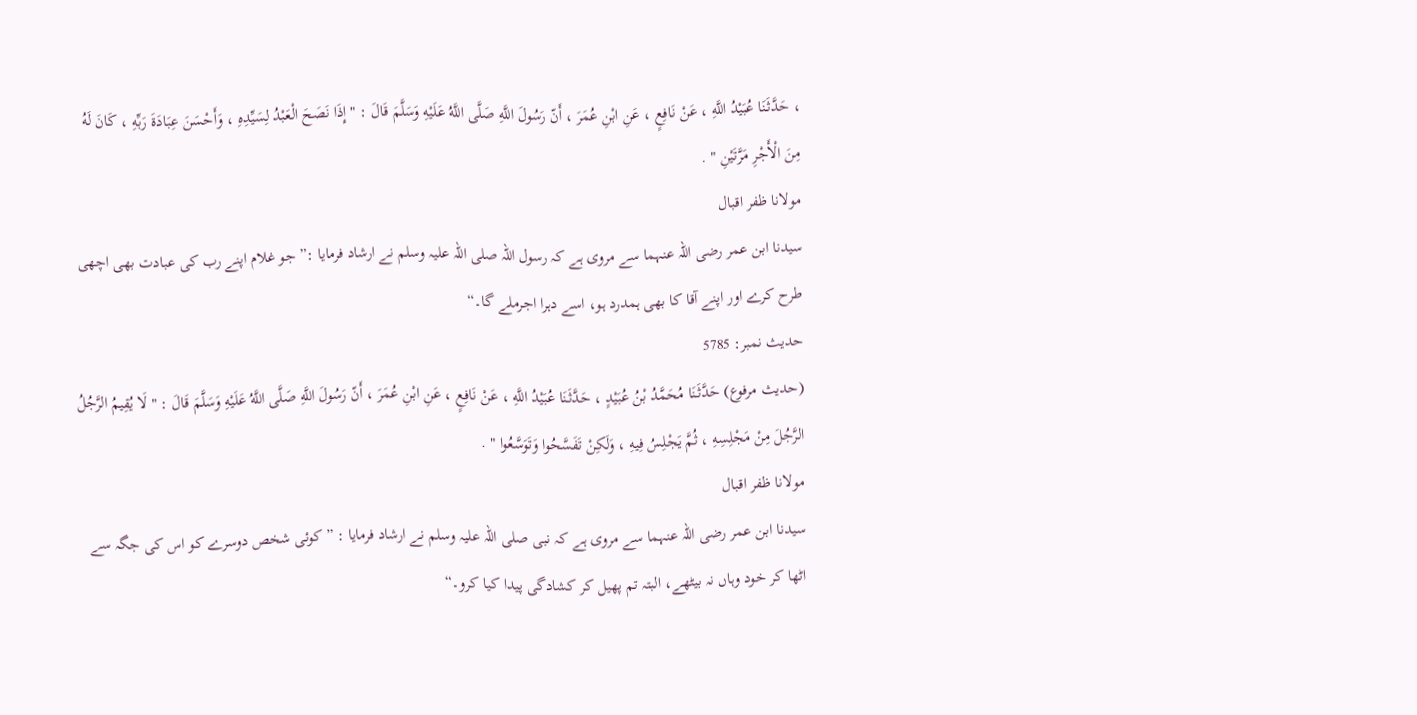، حَدَّثَنَا عُبَيْدُ اللَّهِ ، عَنْ نَافِعٍ ، عَنِ ابْنِ عُمَرَ ، أَنّ رَسُولَ اللَّهِ صَلَّى اللَّهُ عَلَيْهِ وَسَلَّمَ قَالَ : " إِذَا نَصَحَ الْعَبْدُ لِسَيِّدِهِ ، وَأَحْسَنَ عِبَادَةَ رَبِّهِ ، كَانَ لَهُ مِنَ الْأَجْرِ مَرَّتَيْنِ " .
مولانا ظفر اقبال
سیدنا ابن عمر رضی اللہ عنہما سے مروی ہے کہ رسول اللہ صلی اللہ علیہ وسلم نے ارشاد فرمایا :” جو غلام اپنے رب کی عبادت بھی اچھی طرح کرے اور اپنے آقا کا بھی ہمدرد ہو، اسے دہرا اجرملے گا۔“
حدیث نمبر: 5785
(حديث مرفوع) حَدَّثَنَا مُحَمَّدُ بْنُ عُبَيْدٍ ، حَدَّثَنَا عُبَيْدُ اللَّهِ ، عَنْ نَافِعٍ ، عَنِ ابْنِ عُمَرَ ، أَنّ رَسُولَ اللَّهِ صَلَّى اللَّهُ عَلَيْهِ وَسَلَّمَ قَالَ : " لَا يُقِيمُ الرَّجُلُ الرَّجُلَ مِنْ مَجْلِسِهِ ، ثُمَّ يَجْلِسُ فِيهِ ، وَلَكِنْ تَفَسَّحُوا وَتَوَسَّعُوا " .
مولانا ظفر اقبال
سیدنا ابن عمر رضی اللہ عنہما سے مروی ہے کہ نبی صلی اللہ علیہ وسلم نے ارشاد فرمایا : ”کوئی شخص دوسرے کو اس کی جگہ سے اٹھا کر خود وہاں نہ بیٹھے، البتہ تم پھیل کر کشادگی پیدا کیا کرو۔“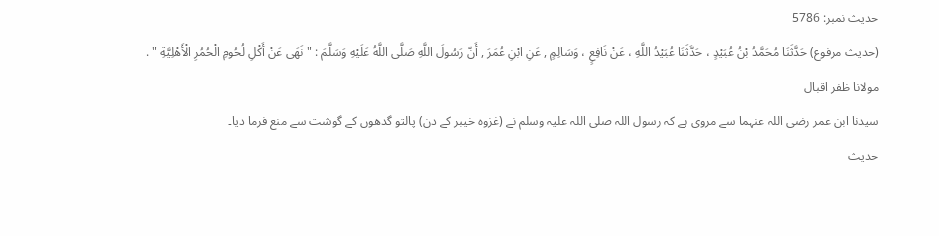حدیث نمبر: 5786
(حديث مرفوع) حَدَّثَنَا مُحَمَّدُ بْنُ عُبَيْدٍ ، حَدَّثَنَا عُبَيْدُ اللَّهِ ، عَنْ نَافِعٍ ، وَسَالِمٍ , عَنِ ابْنِ عُمَرَ , أَنّ رَسُولَ اللَّهِ صَلَّى اللَّهُ عَلَيْهِ وَسَلَّمَ : " نَهَى عَنْ أَكْلِ لُحُومِ الْحُمُرِ الْأَهْلِيَّةِ " .
مولانا ظفر اقبال
سیدنا ابن عمر رضی اللہ عنہما سے مروی ہے کہ رسول اللہ صلی اللہ علیہ وسلم نے (غزوہ خیبر کے دن) پالتو گدھوں کے گوشت سے منع فرما دیا۔
حدیث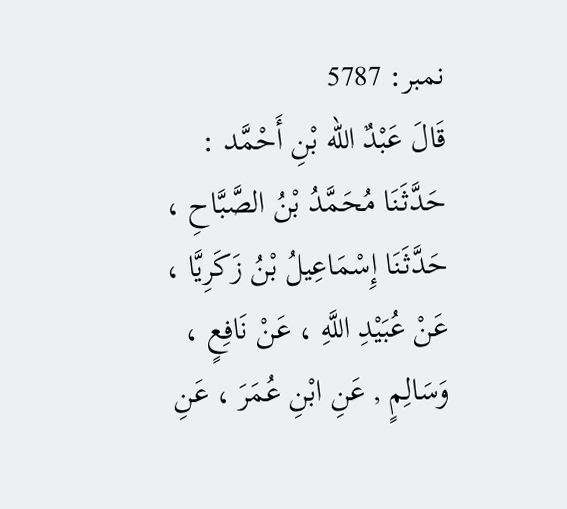نمبر: 5787
قَالَ عَبْدٌ الله بْنِ أَحْمَّد : حَدَّثَنَا مُحَمَّدُ بْنُ الصَّبَّاحِ ، حَدَّثَنَا إِسْمَاعِيلُ بْنُ زَكَرِيَّا ، عَنْ عُبَيْدِ اللَّهِ ، عَنْ نَافِعٍ ، وَسَالِمٍ , عَنِ ابْنِ عُمَرَ ، عَنِ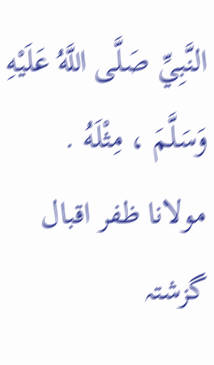النَّبِيِّ صَلَّى اللَّهُ عَلَيْهِ وَسَلَّمَ ، مِثْلَهُ .
مولانا ظفر اقبال
گزشتہ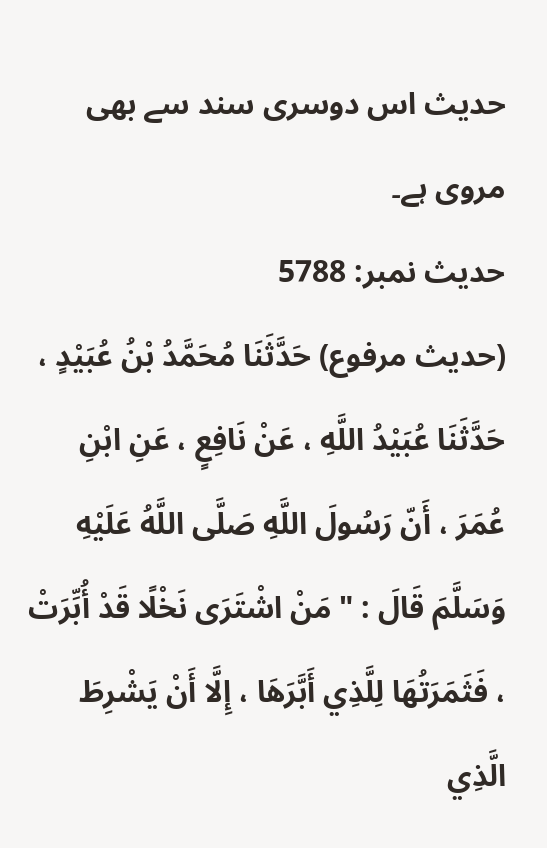حدیث اس دوسری سند سے بھی مروی ہے۔
حدیث نمبر: 5788
(حديث مرفوع) حَدَّثَنَا مُحَمَّدُ بْنُ عُبَيْدٍ ، حَدَّثَنَا عُبَيْدُ اللَّهِ ، عَنْ نَافِعٍ ، عَنِ ابْنِ عُمَرَ ، أَنّ رَسُولَ اللَّهِ صَلَّى اللَّهُ عَلَيْهِ وَسَلَّمَ قَالَ : " مَنْ اشْتَرَى نَخْلًا قَدْ أُبِّرَتْ ، فَثَمَرَتُهَا لِلَّذِي أَبَّرَهَا ، إِلَّا أَنْ يَشْرِطَ الَّذِي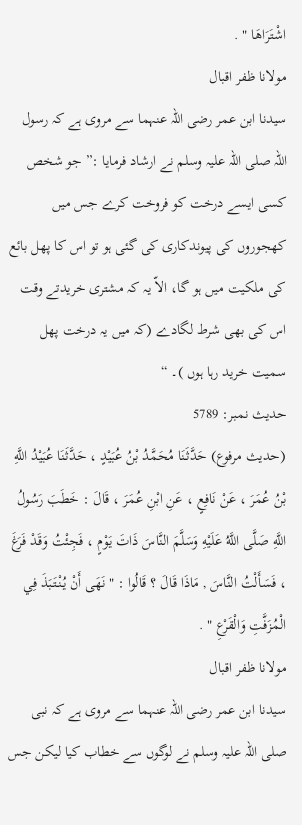اشْتَرَاهَا " .
مولانا ظفر اقبال
سیدنا ابن عمر رضی اللہ عنہما سے مروی ہے کہ رسول اللہ صلی اللہ علیہ وسلم نے ارشاد فرمایا :” جو شخص کسی ایسے درخت کو فروخت کرے جس میں کھجوروں کی پیوندکاری کی گئی ہو تو اس کا پھل بائع کی ملکیت میں ہو گا، الاّ یہ کہ مشتری خریدتے وقت اس کی بھی شرط لگادے (کہ میں یہ درخت پھل سمیت خرید رہا ہوں )۔ “
حدیث نمبر: 5789
(حديث مرفوع) حَدَّثَنَا مُحَمَّدُ بْنُ عُبَيْدٍ ، حَدَّثَنَا عُبَيْدُ اللَّهِ بْنُ عُمَرَ ، عَنْ نَافِعٍ ، عَنِ ابْنِ عُمَرَ ، قَالَ : خَطَبَ رَسُولُ اللَّهِ صَلَّى اللَّهُ عَلَيْهِ وَسَلَّمَ النَّاسَ ذَاتَ يَوْمٍ ، فَجِئْتُ وَقَدْ فَرَغَ ، فَسَأَلْتُ النَّاسَ , مَاذَا قَالَ ؟ قَالُوا : " نَهَى أَنْ يُنْتَبَذَ فِي الْمُزَفَّتِ وَالْقَرْعِ " .
مولانا ظفر اقبال
سیدنا ابن عمر رضی اللہ عنہما سے مروی ہے کہ نبی صلی اللہ علیہ وسلم نے لوگوں سے خطاب کیا لیکن جس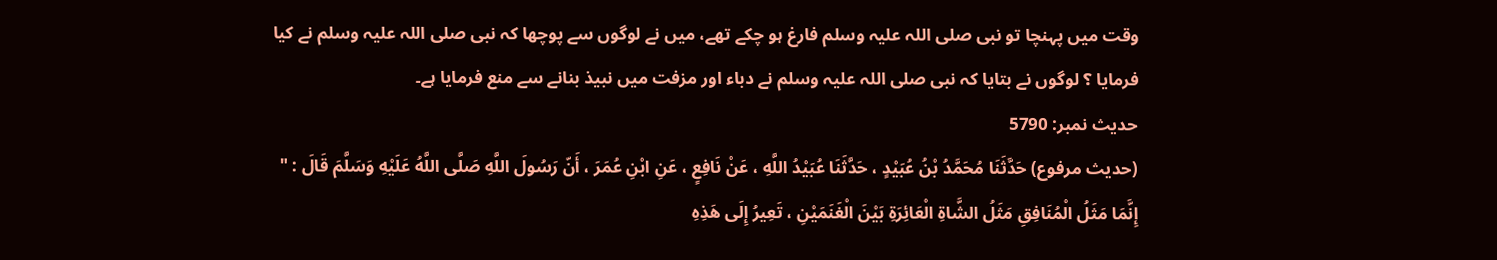وقت میں پہنچا تو نبی صلی اللہ علیہ وسلم فارغ ہو چکے تھے، میں نے لوگوں سے پوچھا کہ نبی صلی اللہ علیہ وسلم نے کیا فرمایا ؟ لوگوں نے بتایا کہ نبی صلی اللہ علیہ وسلم نے دباء اور مزفت میں نبیذ بنانے سے منع فرمایا ہے۔
حدیث نمبر: 5790
(حديث مرفوع) حَدَّثَنَا مُحَمَّدُ بْنُ عُبَيْدٍ ، حَدَّثَنَا عُبَيْدُ اللَّهِ ، عَنْ نَافِعٍ ، عَنِ ابْنِ عُمَرَ ، أَنّ رَسُولَ اللَّهِ صَلَّى اللَّهُ عَلَيْهِ وَسَلَّمَ قَالَ : " إِنَّمَا مَثَلُ الْمُنَافِقِ مَثَلُ الشَّاةِ الْعَائِرَةِ بَيْنَ الْغَنَمَيْنِ ، تَعِيرُ إِلَى هَذِهِ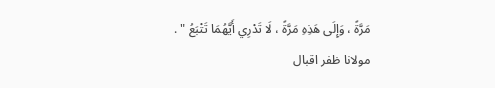مَرَّةً ، وَإِلَى هَذِهِ مَرَّةً ، لَا تَدْرِي أَيَّهُمَا تَتْبَعُ " .
مولانا ظفر اقبال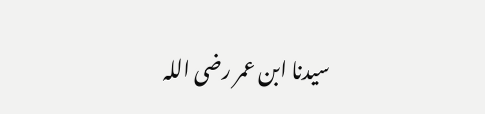سیدنا ابن عمر رضی اللہ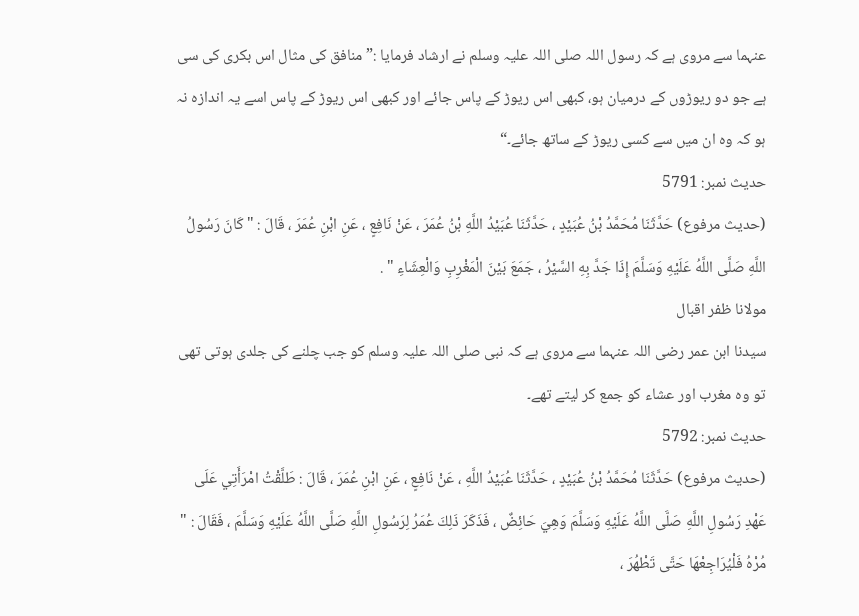عنہما سے مروی ہے کہ رسول اللہ صلی اللہ علیہ وسلم نے ارشاد فرمایا :” منافق کی مثال اس بکری کی سی ہے جو دو ریوڑوں کے درمیان ہو، کبھی اس ریوڑ کے پاس جائے اور کبھی اس ریوڑ کے پاس اسے یہ اندازہ نہ ہو کہ وہ ان میں سے کسی ریوڑ کے ساتھ جائے۔“
حدیث نمبر: 5791
(حديث مرفوع) حَدَّثَنَا مُحَمَّدُ بْنُ عُبَيْدٍ ، حَدَّثَنَا عُبَيْدُ اللَّهِ بْنُ عُمَرَ ، عَنْ نَافِعٍ ، عَنِ ابْنِ عُمَرَ ، قَالَ : " كَانَ رَسُولُ اللَّهِ صَلَّى اللَّهُ عَلَيْهِ وَسَلَّمَ إِذَا جَدَّ بِهِ السَّيْرُ ، جَمَعَ بَيْنَ الْمَغْرِبِ وَالْعِشَاءِ " .
مولانا ظفر اقبال
سیدنا ابن عمر رضی اللہ عنہما سے مروی ہے کہ نبی صلی اللہ علیہ وسلم کو جب چلنے کی جلدی ہوتی تھی تو وہ مغرب اور عشاء کو جمع کر لیتے تھے۔
حدیث نمبر: 5792
(حديث مرفوع) حَدَّثَنَا مُحَمَّدُ بْنُ عُبَيْدٍ ، حَدَّثَنَا عُبَيْدُ اللَّهِ ، عَنْ نَافِعٍ ، عَنِ ابْنِ عُمَرَ ، قَالَ : طَلَّقْتُ امْرَأَتِي عَلَى عَهْدِ رَسُولِ اللَّهِ صَلَّى اللَّهُ عَلَيْهِ وَسَلَّمَ وَهِيَ حَائِضٌ ، فَذَكَرَ ذَلِكَ عُمَرُ لِرَسُولِ اللَّهِ صَلَّى اللَّهُ عَلَيْهِ وَسَلَّمَ ، فَقَالَ : " مُرْهُ فَلْيُرَاجِعْهَا حَتَّى تَطْهُرَ ،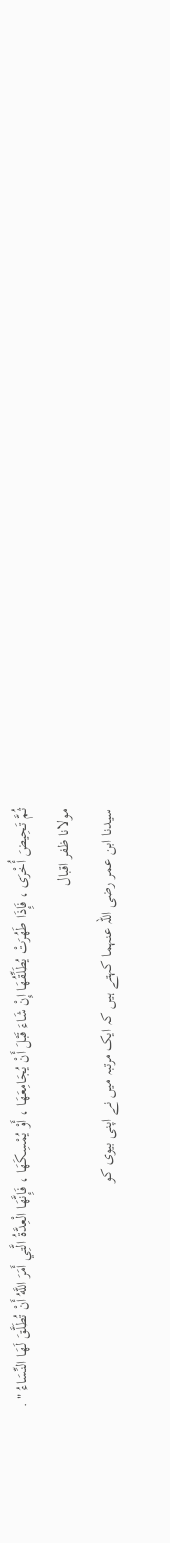ثُمَّ تَحِيضَ أُخْرَى ، فَإِذَا طَهُرَتْ يُطَلِّقُهَا إِنْ شَاءَ قَبْلَ أَنْ يُجَامِعَهَا ، أَوْ يُمْسِكَهَا ، فَإِنَّهَا الْعِدَّةُ الَّتِي أَمَرَ اللَّهُ أَنْ تُطَلَّقَ لَهَا النِّسَاءُ " .
مولانا ظفر اقبال
سیدنا ابن عمر رضی اللہ عنہما کہتے ہیں کہ ایک مرتبہ میں نے اپنی بیوی کو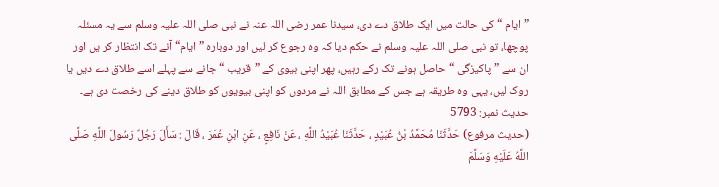”ایام “کی حالت میں ایک طلاق دے دی، سیدنا عمر رضی اللہ عنہ نے نبی صلی اللہ علیہ وسلم سے یہ مسئلہ پوچھا، تو نبی صلی اللہ علیہ وسلم نے حکم دیا کہ وہ رجوع کر لیں اور دوبارہ ”ایام“ آنے تک انتظار کر یں اور ان سے ”پاکیزگی “حاصل ہونے تک رکے رہیں، پھر اپنی بیوی کے ”قریب “جانے سے پہلے اسے طلاق دے دیں یا روک لیں، یہی وہ طریقہ ہے جس کے مطابق اللہ نے مردوں کو اپنی بیویوں کو طلاق دینے کی رخصت دی ہے۔
حدیث نمبر: 5793
(حديث مرفوع) حَدَّثَنَا مُحَمَّدُ بْنُ عُبَيْدٍ ، حَدَّثَنَا عُبَيْدُ اللَّهِ ، عَنْ نَافِعٍ ، عَنِ ابْنِ عُمَرَ ، قَالَ : سَأَلَ رَجُلٌ رَسُولَ اللَّهِ صَلَّى اللَّهُ عَلَيْهِ وَسَلَّمَ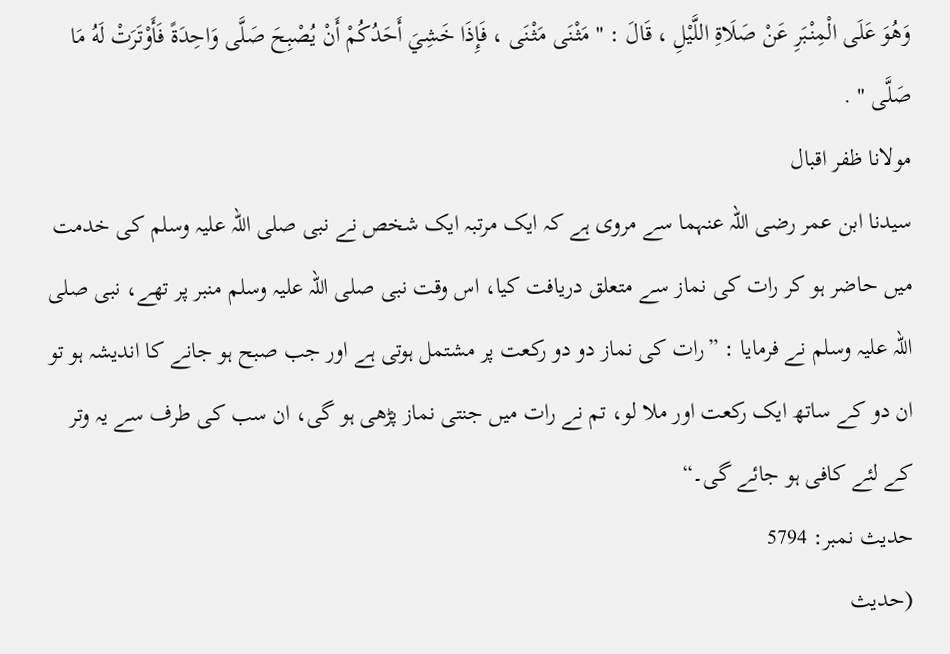وَهُوَ عَلَى الْمِنْبَرِ عَنْ صَلَاةِ اللَّيْلِ ، قَالَ : " مَثْنَى مَثْنَى ، فَإِذَا خَشِيَ أَحَدُكُمْ أَنْ يُصْبِحَ صَلَّى وَاحِدَةً فَأَوْتَرَتْ لَهُ مَا صَلَّى " .
مولانا ظفر اقبال
سیدنا ابن عمر رضی اللہ عنہما سے مروی ہے کہ ایک مرتبہ ایک شخص نے نبی صلی اللہ علیہ وسلم کی خدمت میں حاضر ہو کر رات کی نماز سے متعلق دریافت کیا، اس وقت نبی صلی اللہ علیہ وسلم منبر پر تھے، نبی صلی اللہ علیہ وسلم نے فرمایا : ”رات کی نماز دو دو رکعت پر مشتمل ہوتی ہے اور جب صبح ہو جانے کا اندیشہ ہو تو ان دو کے ساتھ ایک رکعت اور ملا لو، تم نے رات میں جنتی نماز پڑھی ہو گی، ان سب کی طرف سے یہ وتر کے لئے کافی ہو جائے گی۔“
حدیث نمبر: 5794
(حديث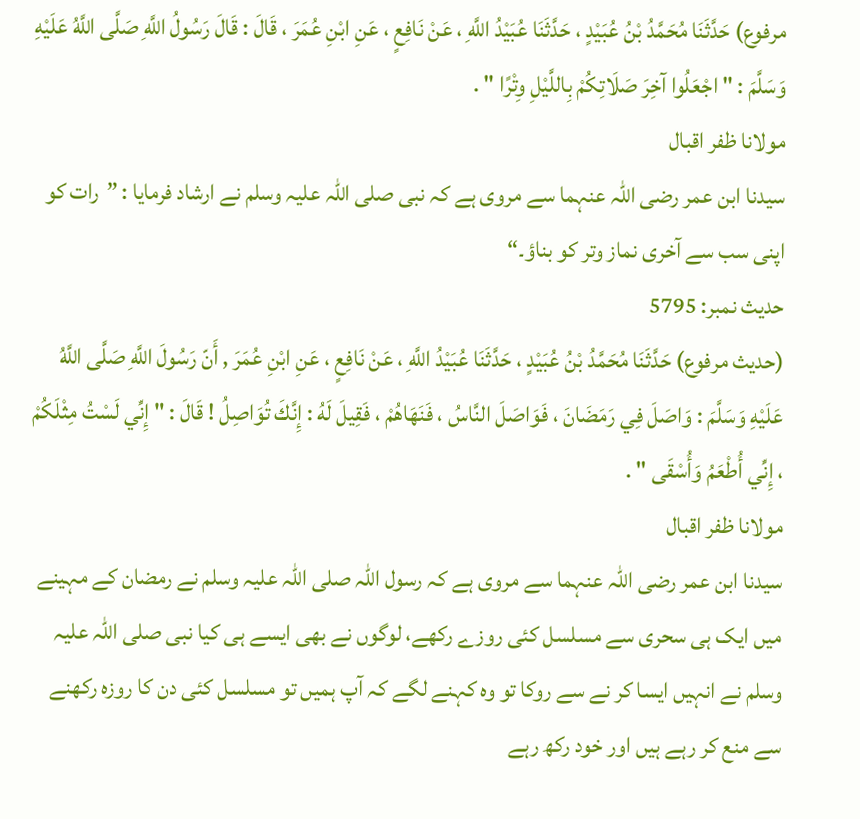مرفوع) حَدَّثَنَا مُحَمَّدُ بْنُ عُبَيْدٍ ، حَدَّثَنَا عُبَيْدُ اللَّهِ ، عَنْ نَافِعٍ ، عَنِ ابْنِ عُمَرَ ، قَالَ : قَالَ رَسُولُ اللَّهِ صَلَّى اللَّهُ عَلَيْهِ وَسَلَّمَ : " اجْعَلُوا آخِرَ صَلَاتِكُمْ بِاللَّيْلِ وِتْرًا " .
مولانا ظفر اقبال
سیدنا ابن عمر رضی اللہ عنہما سے مروی ہے کہ نبی صلی اللہ علیہ وسلم نے ارشاد فرمایا : ”رات کو اپنی سب سے آخری نماز وتر کو بناؤ۔“
حدیث نمبر: 5795
(حديث مرفوع) حَدَّثَنَا مُحَمَّدُ بْنُ عُبَيْدٍ ، حَدَّثَنَا عُبَيْدُ اللَّهِ ، عَنْ نَافِعٍ ، عَنِ ابْنِ عُمَرَ , أَنّ رَسُولَ اللَّهِ صَلَّى اللَّهُ عَلَيْهِ وَسَلَّمَ : وَاصَلَ فِي رَمَضَانَ ، فَوَاصَلَ النَّاسُ ، فَنَهَاهُمْ ، فَقِيلَ لَهُ : إِنَّكَ تُوَاصِلُ ! قَالَ : " إِنِّي لَسْتُ مِثْلَكُمْ ، إِنِّي أُطْعَمُ وَأُسْقَى " .
مولانا ظفر اقبال
سیدنا ابن عمر رضی اللہ عنہما سے مروی ہے کہ رسول اللہ صلی اللہ علیہ وسلم نے رمضان کے مہینے میں ایک ہی سحری سے مسلسل کئی روزے رکھے، لوگوں نے بھی ایسے ہی کیا نبی صلی اللہ علیہ وسلم نے انہیں ایسا کر نے سے روکا تو وہ کہنے لگے کہ آپ ہمیں تو مسلسل کئی دن کا روزہ رکھنے سے منع کر رہے ہیں اور خود رکھ رہے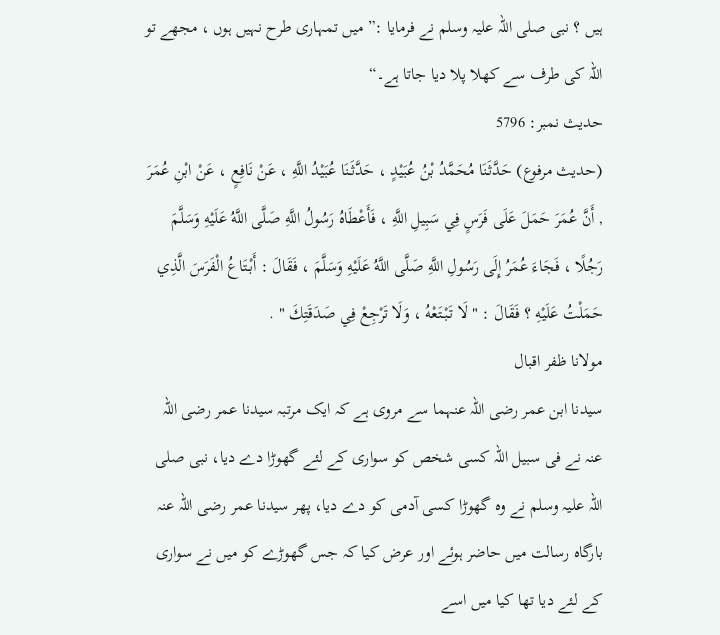ہیں ؟ نبی صلی اللہ علیہ وسلم نے فرمایا :” میں تمہاری طرح نہیں ہوں ، مجھے تو اللہ کی طرف سے کھلا پلا دیا جاتا ہے۔“
حدیث نمبر: 5796
(حديث مرفوع) حَدَّثَنَا مُحَمَّدُ بْنُ عُبَيْدٍ ، حَدَّثَنَا عُبَيْدُ اللَّهِ ، عَنْ نَافِعٍ ، عَنْ ابْنِ عُمَرَ , أَنَّ عُمَرَ حَمَلَ عَلَى فَرَسٍ فِي سَبِيلِ اللَّهِ ، فَأَعْطَاهُ رَسُولُ اللَّهِ صَلَّى اللَّهُ عَلَيْهِ وَسَلَّمَ رَجُلًا ، فَجَاءَ عُمَرُ إِلَى رَسُولِ اللَّهِ صَلَّى اللَّهُ عَلَيْهِ وَسَلَّمَ ، فَقَالَ : أَبْتَاعُ الْفَرَسَ الَّذِي حَمَلْتُ عَلَيْهِ ؟ فَقَالَ : " لَا تَبْتَعْهُ ، وَلَا تَرْجِعْ فِي صَدَقَتِكَ " .
مولانا ظفر اقبال
سیدنا ابن عمر رضی اللہ عنہما سے مروی ہے کہ ایک مرتبہ سیدنا عمر رضی اللہ عنہ نے فی سبیل اللہ کسی شخص کو سواری کے لئے گھوڑا دے دیا، نبی صلی اللہ علیہ وسلم نے وہ گھوڑا کسی آدمی کو دے دیا، پھر سیدنا عمر رضی اللہ عنہ بارگاہ رسالت میں حاضر ہوئے اور عرض کیا کہ جس گھوڑے کو میں نے سواری کے لئے دیا تھا کیا میں اسے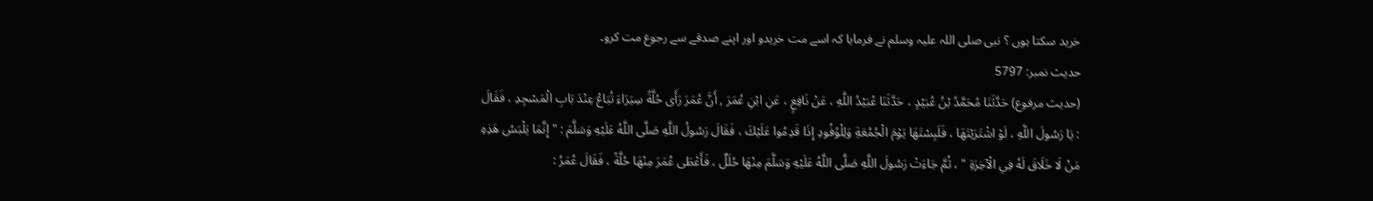خرید سکتا ہوں ؟ نبی صلی اللہ علیہ وسلم نے فرمایا کہ اسے مت خریدو اور اپنے صدقے سے رجوع مت کرو۔
حدیث نمبر: 5797
(حديث مرفوع) حَدَّثَنَا مُحَمَّدُ بْنُ عُبَيْدٍ ، حَدَّثَنَا عُبَيْدُ اللَّهِ ، عَنْ نَافِعٍ ، عَنِ ابْنِ عُمَرَ , أَنَّ عُمَرَ رَأَى حُلَّةً سِيَرَاءَ تُبَاعُ عِنْدَ بَابِ الْمَسْجِدِ ، فَقَالَ : يَا رَسُولَ اللَّهِ ، لَوْ اشْتَرَيْتَهَا ، فَلَبِسْتَهَا يَوْمَ الْجُمُعَةِ وَلِلْوُفُودِ إِذَا قَدِمُوا عَلَيْكَ ، فَقَالَ رَسُولُ اللَّهِ صَلَّى اللَّهُ عَلَيْهِ وَسَلَّمَ : " إِنَّمَا يَلْبَسُ هَذِهِ مَنْ لَا خَلَاقَ لَهُ فِي الْآخِرَةِ " ، ثُمَّ جَاءَتْ رَسُولَ اللَّهِ صَلَّى اللَّهُ عَلَيْهِ وَسَلَّمَ مِنْهَا حُلَلٌ ، فَأَعْطَى عُمَرَ مِنْهَا حُلَّةً ، فَقَالَ عُمَرُ :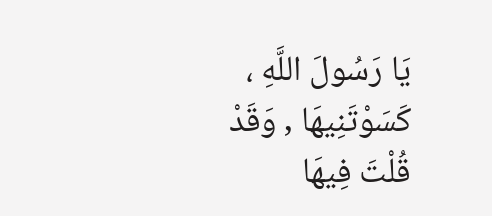يَا رَسُولَ اللَّهِ ، كَسَوْتَنِيهَا , وَقَدْ قُلْتَ فِيهَا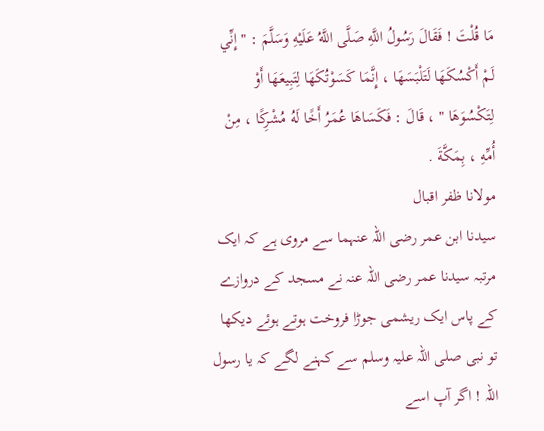مَا قُلْتَ ! فَقَالَ رَسُولُ اللَّهِ صَلَّى اللَّهُ عَلَيْهِ وَسَلَّمَ : " إِنِّي لَمْ أَكْسُكَهَا لَتَلْبَسَهَا ، إِنَّمَا كَسَوْتُكَهَا لِتَبِيعَهَا أَوْ لِتَكْسُوَهَا " ، قَالَ : فَكَسَاهَا عُمَرُ أَخًا لَهُ مُشْرِكًا ، مِنْ أُمِّهِ ، بِمَكَّةَ .
مولانا ظفر اقبال
سیدنا ابن عمر رضی اللہ عنہما سے مروی ہے کہ ایک مرتبہ سیدنا عمر رضی اللہ عنہ نے مسجد کے دروازے کے پاس ایک ریشمی جوڑا فروخت ہوتے ہوئے دیکھا تو نبی صلی اللہ علیہ وسلم سے کہنے لگے کہ یا رسول اللہ ! اگر آپ اسے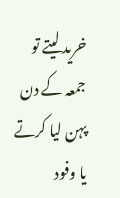خرید لیتے تو جمعہ کے دن پہن لیا کرتے یا وفود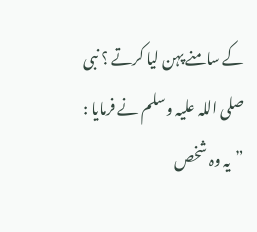کے سامنے پہن لیا کرتے ؟ نبی صلی اللہ علیہ وسلم نے فرمایا : ”یہ وہ شخص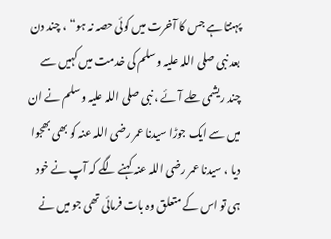پہنتا ہے جس کا آخرت میں کوئی حصہ نہ ہو“ ، چند دن بعد نبی صلی اللہ علیہ وسلم کی خدمت میں کہیں سے چند ریشمی حلے آئے ، نبی صلی اللہ علیہ وسلم نے ان میں سے ایک جوڑا سیدنا عمر رضی اللہ عنہ کو بھی بھجوا دیا ، سیدنا عمر رضی اللہ عنہ کہنے لگے کہ آپ نے خود ہی تو اس کے متعلق وہ بات فرمائی تھی جو میں نے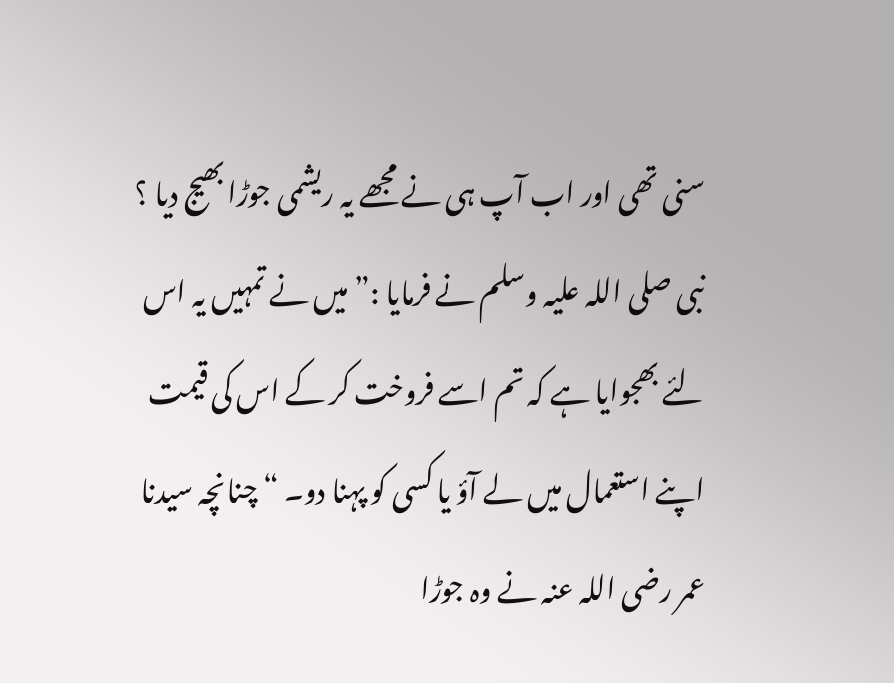سنی تھی اور اب آپ ہی نے مجھے یہ ریشمی جوڑا بھیج دیا ؟ نبی صلی اللہ علیہ وسلم نے فرمایا :” میں نے تمہیں یہ اس لئے بھجوایا ہے کہ تم اسے فروخت کر کے اس کی قیمت اپنے استعمال میں لے آؤ یا کسی کو پہنا دو۔ “ چنانچہ سیدنا عمر رضی اللہ عنہ نے وہ جوڑا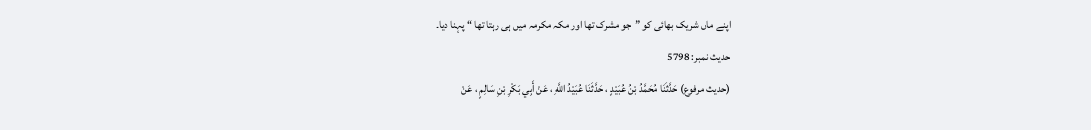اپنے ماں شریک بھائی کو ”جو مشرک تھا اور مکہ مکرمہ میں ہی رہتا تھا “ پہنا دیا۔
حدیث نمبر: 5798
(حديث مرفوع) حَدَّثَنَا مُحَمَّدُ بْنُ عُبَيْدٍ ، حَدَّثَنَا عُبَيْدُ اللَّهِ ، عَنْ أَبِي بَكْرِ بْنِ سَالِمٍ ، عَنْ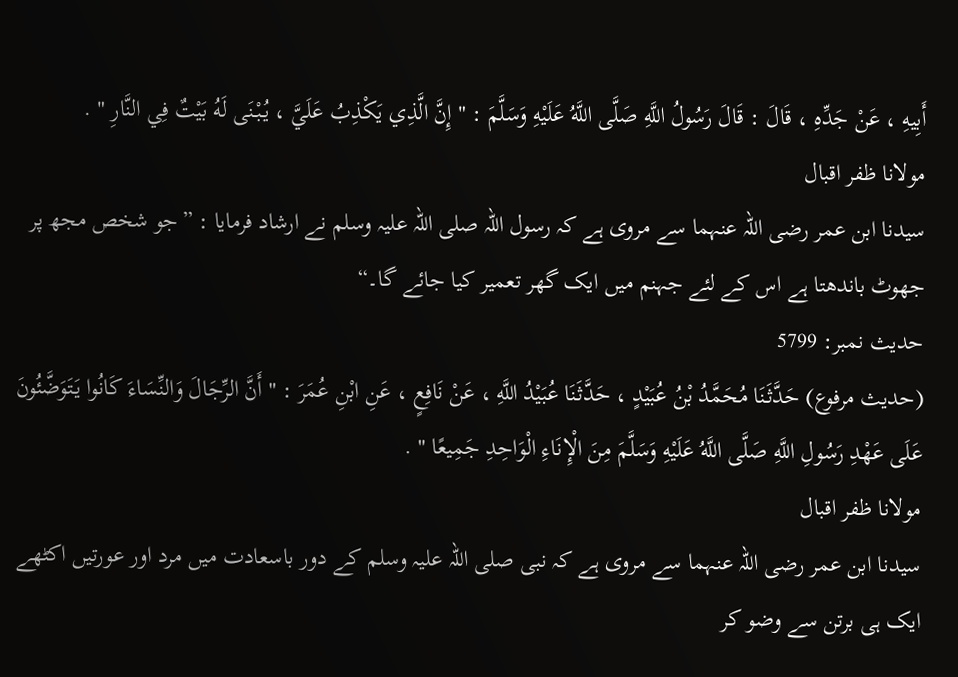أَبِيهِ ، عَنْ جَدِّهِ ، قَالَ : قَالَ رَسُولُ اللَّهِ صَلَّى اللَّهُ عَلَيْهِ وَسَلَّمَ : " إِنَّ الَّذِي يَكْذِبُ عَلَيَّ ، يُبْنَى لَهُ بَيْتٌ فِي النَّارِ " .
مولانا ظفر اقبال
سیدنا ابن عمر رضی اللہ عنہما سے مروی ہے کہ رسول اللہ صلی اللہ علیہ وسلم نے ارشاد فرمایا : ”جو شخص مجھ پر جھوٹ باندھتا ہے اس کے لئے جہنم میں ایک گھر تعمیر کیا جائے گا۔“
حدیث نمبر: 5799
(حديث مرفوع) حَدَّثَنَا مُحَمَّدُ بْنُ عُبَيْدٍ ، حَدَّثَنَا عُبَيْدُ اللَّهِ ، عَنْ نَافِعٍ ، عَنِ ابْنِ عُمَرَ : " أَنَّ الرِّجَالَ وَالنِّسَاءَ كَانُوا يَتَوَضَّئُونَ عَلَى عَهْدِ رَسُولِ اللَّهِ صَلَّى اللَّهُ عَلَيْهِ وَسَلَّمَ مِنَ الْإِنَاءِ الْوَاحِدِ جَمِيعًا " .
مولانا ظفر اقبال
سیدنا ابن عمر رضی اللہ عنہما سے مروی ہے کہ نبی صلی اللہ علیہ وسلم کے دور باسعادت میں مرد اور عورتیں اکٹھے ایک ہی برتن سے وضو کر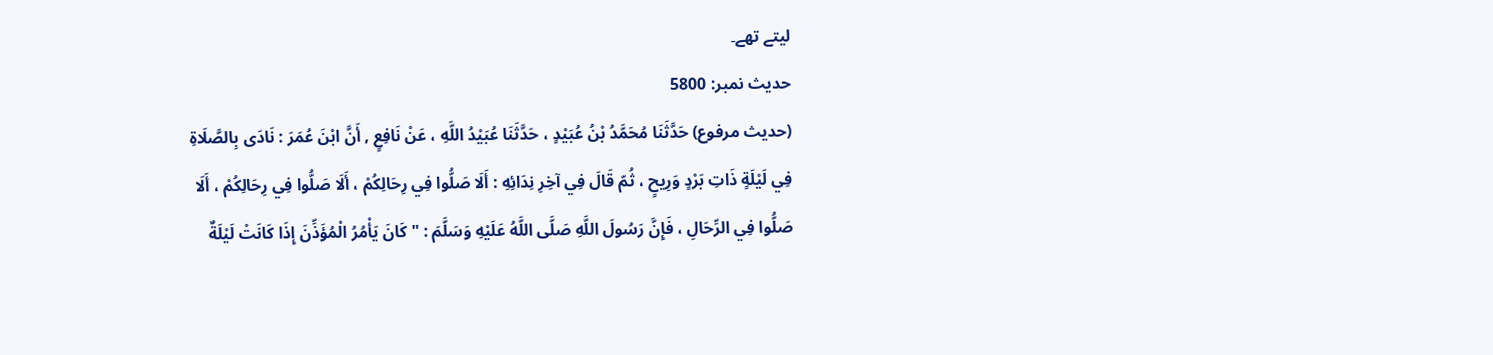لیتے تھے۔
حدیث نمبر: 5800
(حديث مرفوع) حَدَّثَنَا مُحَمَّدُ بْنُ عُبَيْدٍ ، حَدَّثَنَا عُبَيْدُ اللَّهِ ، عَنْ نَافِعٍ , أَنَّ ابْنَ عُمَرَ : نَادَى بِالصَّلَاةِ فِي لَيْلَةٍ ذَاتِ بَرْدٍ وَرِيحٍ ، ثُمّ قَالَ فِي آخِرِ نِدَائِهِ : أَلَا صَلُّوا فِي رِحَالِكُمْ ، أَلَا صَلُّوا فِي رِحَالِكُمْ ، أَلَا صَلُّوا فِي الرِّحَالِ ، فَإِنَّ رَسُولَ اللَّهِ صَلَّى اللَّهُ عَلَيْهِ وَسَلَّمَ : " كَانَ يَأْمُرُ الْمُؤَذِّنَ إِذَا كَانَتْ لَيْلَةٌ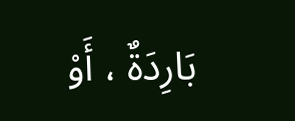بَارِدَةٌ ، أَوْ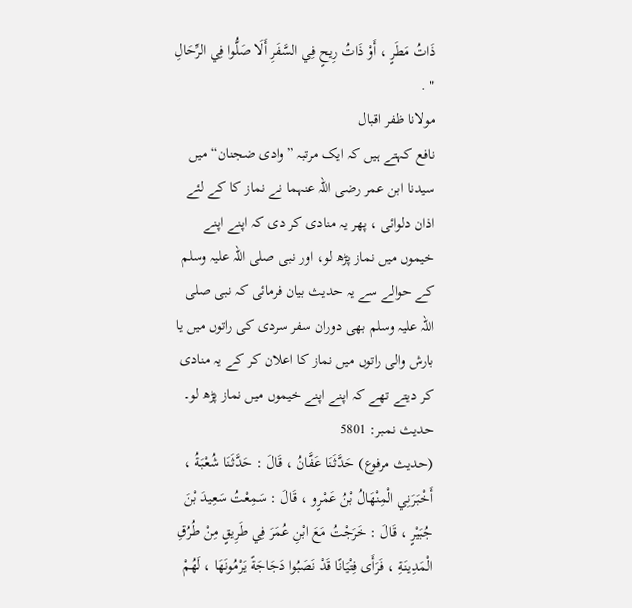ذَاتُ مَطَرٍ ، أَوْ ذَاتُ رِيحٍ فِي السَّفَرِ أَلَا صَلُّوا فِي الرِّحَالِ " .
مولانا ظفر اقبال
نافع کہتے ہیں کہ ایک مرتبہ ”وادی ضجنان“ میں سیدنا ابن عمر رضی اللہ عنہما نے نماز کا کے لئے اذان دلوائی ، پھر یہ منادی کر دی کہ اپنے اپنے خیموں میں نماز پڑھ لو، اور نبی صلی اللہ علیہ وسلم کے حوالے سے یہ حدیث بیان فرمائی کہ نبی صلی اللہ علیہ وسلم بھی دوران سفر سردی کی راتوں میں یا بارش والی راتوں میں نماز کا اعلان کر کے یہ منادی کر دیتے تھے کہ اپنے اپنے خیموں میں نماز پڑھ لو۔
حدیث نمبر: 5801
(حديث مرفوع) حَدَّثَنَا عَفَّانُ ، قَالَ : حَدَّثَنَا شُعْبَةُ ، أَخْبَرَنِي الْمِنْهَالُ بْنُ عَمْرٍو ، قَالَ : سَمِعْتُ سَعِيدَ بْنَ جُبَيْرٍ ، قَالَ : خَرَجْتُ مَعَ ابْنِ عُمَرَ فِي طَرِيقٍ مِنْ طُرُقِ الْمَدِينَةِ ، فَرَأَى فِتْيَانًا قَدْ نَصَبُوا دَجَاجَةً يَرْمُونَهَا ، لَهُمْ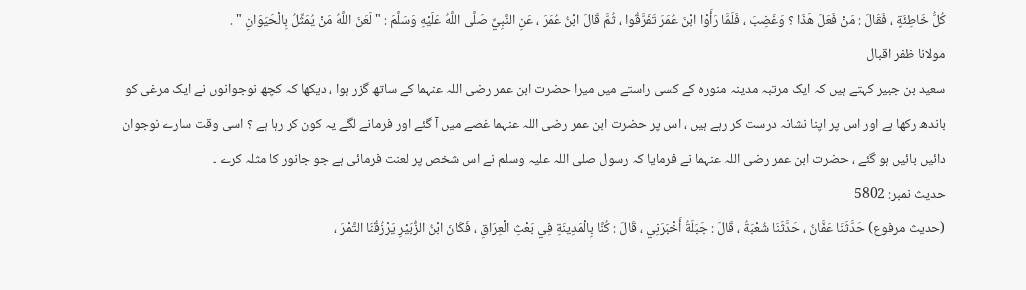كُلُّ خَاطِئَةٍ ، فَقَالَ : مَنْ فَعَلَ هَذَا ؟ وَغَضِبَ ، فَلَمَّا رَأَوْا ابْنَ عُمَرَ تَفَرَّقُوا ، ثُمَّ قَالَ ابْنُ عُمَرَ ، عَنِ النَّبِيِّ صَلَّى اللَّهُ عَلَيْهِ وَسَلَّمَ : " لَعَنَ اللَّهُ مَنْ يُمَثِّلُ بِالْحَيَوَانِ " .
مولانا ظفر اقبال
سعید بن جبیر کہتے ہیں کہ ایک مرتبہ مدینہ منورہ کے کسی راستے میں میرا حضرت ابن عمر رضی اللہ عنہما کے ساتھ گزر ہوا ، دیکھا کہ کچھ نوجوانوں نے ایک مرغی کو باندھ رکھا ہے اور اس پر اپنا نشانہ درست کر رہے ہیں ، اس پر حضرت ابن عمر رضی اللہ عنہما غصے میں آ گئے اور فرمانے لگے یہ کون کر رہا ہے ؟ اسی وقت سارے نوجوان دائیں بائیں ہو گئے ، حضرت ابن عمر رضی اللہ عنہما نے فرمایا کہ رسول صلی اللہ علیہ وسلم نے اس شخص پر لعنت فرمائی ہے جو جانور کا مثلہ کرے ۔
حدیث نمبر: 5802
(حديث مرفوع) حَدَّثَنَا عَفَّانُ ، حَدَّثَنَا شُعْبَةُ ، قَالَ : جَبَلَةُ أَخْبَرَنِي ، قَالَ : كُنَّا بِالْمَدِينَةِ فِي بَعْثِ الْعِرَاقِ ، فَكَانَ ابْنُ الزُّبَيْرِ يَرْزُقُنَا التَّمْرَ ،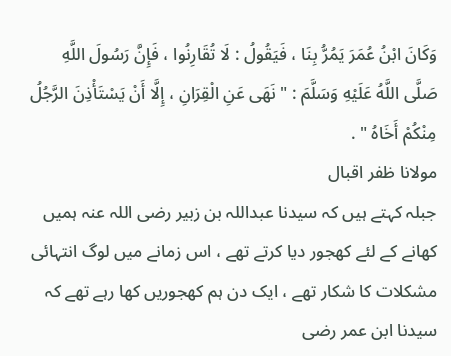وَكَانَ ابْنُ عُمَرَ يَمُرُّ بِنَا ، فَيَقُولُ : لَا تُقَارِنُوا ، فَإِنَّ رَسُولَ اللَّهِ صَلَّى اللَّهُ عَلَيْهِ وَسَلَّمَ : " نَهَى عَنِ الْقِرَانِ ، إِلَّا أَنْ يَسْتَأْذِنَ الرَّجُلُ مِنْكُمْ أَخَاهُ " .
مولانا ظفر اقبال
جبلہ کہتے ہیں کہ سیدنا عبداللہ بن زبیر رضی اللہ عنہ ہمیں کھانے کے لئے کھجور دیا کرتے تھے ، اس زمانے میں لوگ انتہائی مشکلات کا شکار تھے ، ایک دن ہم کھجوریں کھا رہے تھے کہ سیدنا ابن عمر رضی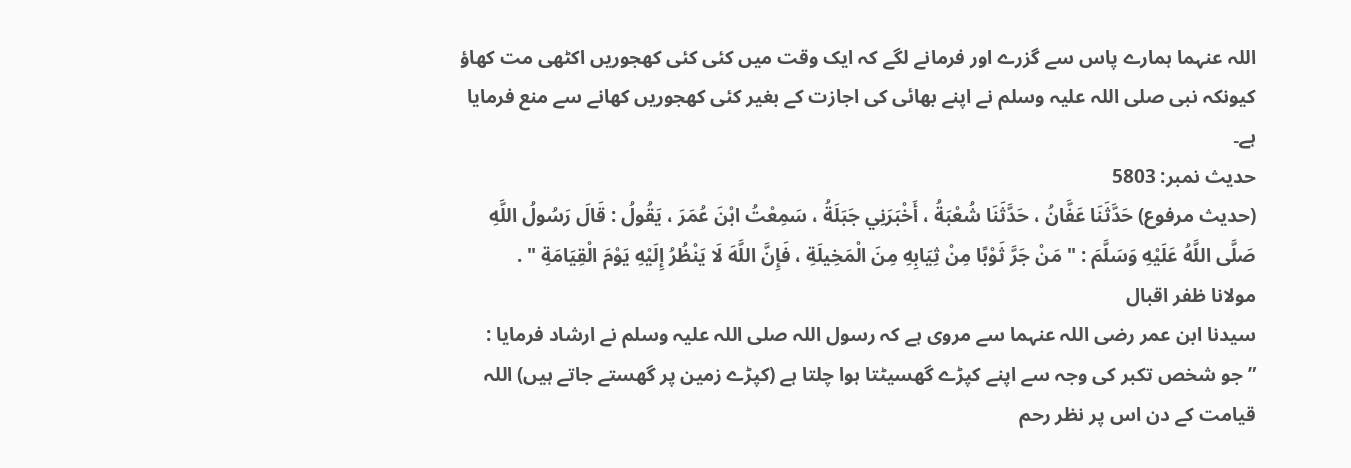اللہ عنہما ہمارے پاس سے گزرے اور فرمانے لگے کہ ایک وقت میں کئی کئی کھجوریں اکٹھی مت کھاؤ کیونکہ نبی صلی اللہ علیہ وسلم نے اپنے بھائی کی اجازت کے بغیر کئی کھجوریں کھانے سے منع فرمایا ہے۔
حدیث نمبر: 5803
(حديث مرفوع) حَدَّثَنَا عَفَّانُ ، حَدَّثَنَا شُعْبَةُ ، أَخْبَرَنِي جَبَلَةُ ، سَمِعْتُ ابْنَ عُمَرَ ، يَقُولُ : قَالَ رَسُولُ اللَّهِ صَلَّى اللَّهُ عَلَيْهِ وَسَلَّمَ : " مَنْ جَرَّ ثَوْبًا مِنْ ثِيَابِهِ مِنَ الْمَخِيلَةِ ، فَإِنَّ اللَّهَ لَا يَنْظُرُ إِلَيْهِ يَوْمَ الْقِيَامَةِ " .
مولانا ظفر اقبال
سیدنا ابن عمر رضی اللہ عنہما سے مروی ہے کہ رسول اللہ صلی اللہ علیہ وسلم نے ارشاد فرمایا : ”جو شخص تکبر کی وجہ سے اپنے کپڑے گھسیٹتا ہوا چلتا ہے (کپڑے زمین پر گھستے جاتے ہیں) اللہ قیامت کے دن اس پر نظر رحم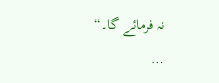نہ فرمائے گا۔“
…